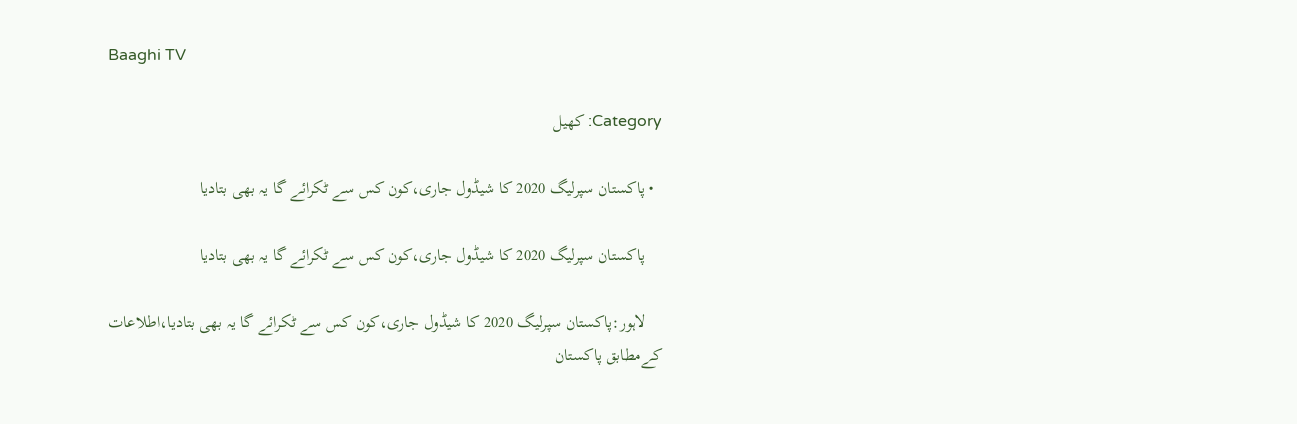Baaghi TV

Category: کھیل

  • پاکستان سپرلیگ 2020 کا شیڈول جاری،کون کس سے ٹکرائے گا یہ بھی بتادیا

    پاکستان سپرلیگ 2020 کا شیڈول جاری،کون کس سے ٹکرائے گا یہ بھی بتادیا

    لاہور:پاکستان سپرلیگ 2020 کا شیڈول جاری،کون کس سے ٹکرائے گا یہ بھی بتادیا،اطلاعات کےمطابق پاکستان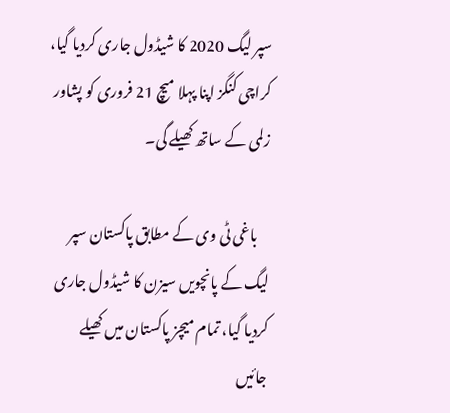سپر لیگ 2020 کا شیڈول جاری کردیا گیا، کراچی کنگز اپنا پہلا میچ 21 فروری کو پشاور زلمی کے ساتھ کھیلے گی۔

    باغی ٹی وی کے مطابق پاکستان سپر لیگ کے پانچویں سیزن کا شیڈول جاری کردیا گیا، تمام میچز پاکستان میں کھیلے جائیں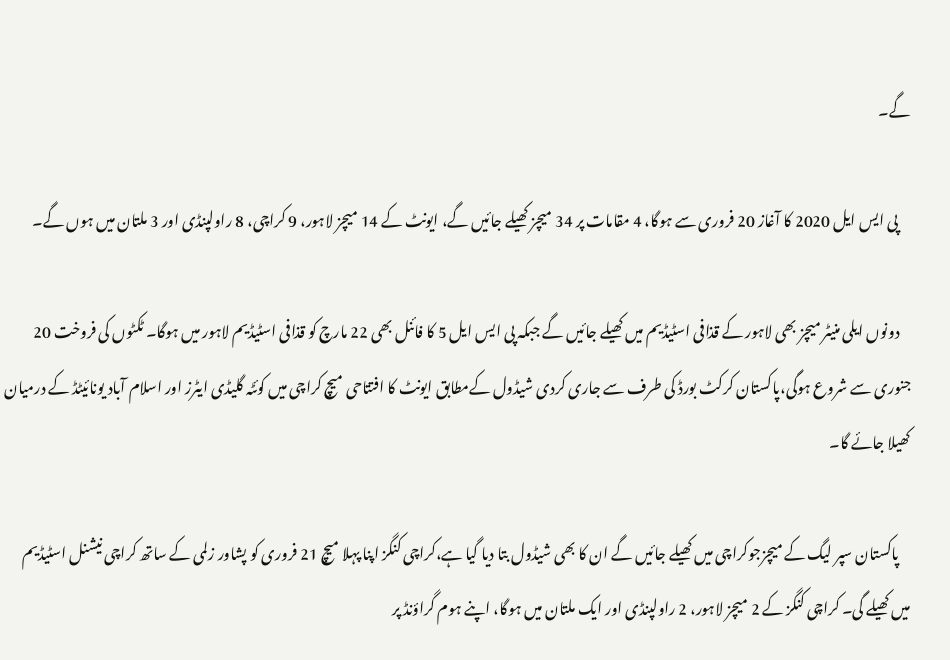گے۔

    پی ایس ایل 2020 کا آغاز 20 فروری سے ہوگا، 4 مقامات پر 34 میچز کھیلے جائیں گے، ایونٹ کے 14 میچز لاہور، 9 کراچی، 8 راولپنڈی اور 3 ملتان میں ہوں گے۔

    دونوں ایلی منیٹر میچز بھی لاہور کے قذافی اسٹیڈیم میں کھیلے جائیں گے جبکہ پی ایس ایل 5 کا فائنل بھی 22 مارچ کو قذافی اسٹیڈیم لاہور میں ہوگا۔ ٹکٹوں کی فروخت 20 جنوری سے شروع ہوگی،پاکستان کرکٹ بورڈ کی طرف سے جاری کردی شیڈول کےمطابق ایونٹ کا افتتاحی میچ کراچی میں کوئٹہ گلیڈی ایٹرز اور اسلام آباد یونائیٹڈ کے درمیان کھیلا جائے گا۔

    پاکستان سپر لیگ کے میچزجوکراچی میں کھیلے جائیں گے ان کا بھی شیڈول بتا دیا گیا ہے،کراچی کنگز اپنا پہلا میچ 21 فروری کو پشاور زلمی کے ساتھ کراچی نیشنل اسٹیڈیم میں کھیلے گی۔ کراچی کنگز کے 2 میچز لاہور، 2 راولپنڈی اور ایک ملتان میں ہوگا، اپنے ہوم گراؤنڈ پر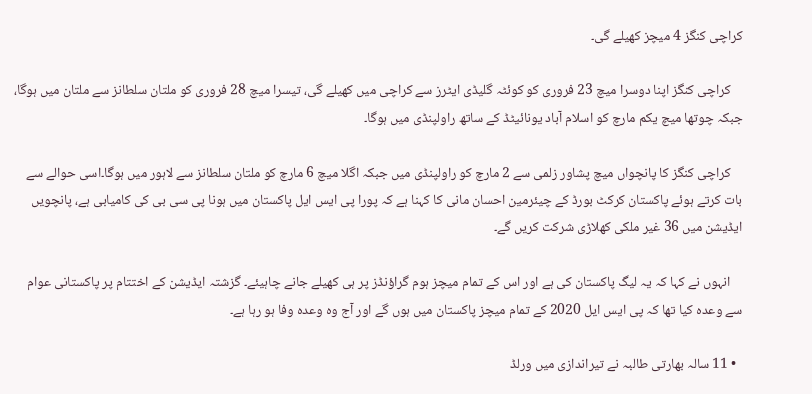کراچی کنگز 4 میچز کھیلے گی۔

    کراچی کنگز اپنا دوسرا میچ 23 فروری کو کوئٹہ گلیڈی ایٹرز سے کراچی میں کھیلے گی، تیسرا میچ 28 فروری کو ملتان سلطانز سے ملتان میں ہوگا، جبکہ چوتھا میچ یکم مارچ کو اسلام آباد یونائیٹڈ کے ساتھ راولپنڈی میں ہوگا۔

    کراچی کنگز کا پانچواں میچ پشاور زلمی سے 2 مارچ کو راولپنڈی میں جبکہ اگلا میچ 6 مارچ کو ملتان سلطانز سے لاہور میں ہوگا۔اسی حوالے سے بات کرتے ہوئے پاکستان کرکٹ بورڈ کے چیئرمین احسان مانی کا کہنا ہے کہ پورا پی ایس ایل پاکستان میں ہونا پی سی بی کی کامیابی ہے، پانچویں ایڈیشن میں 36 غیر ملکی کھلاڑی شرکت کریں گے۔

    انہوں نے کہا کہ یہ لیگ پاکستان کی ہے اور اس کے تمام میچز ہوم گراؤنڈز پر ہی کھیلے جانے چاہیئے۔ گزشتہ ایڈیشن کے اختتام پر پاکستانی عوام سے وعدہ کیا تھا کہ پی ایس ایل 2020 کے تمام میچز پاکستان میں ہوں گے اور آج وہ وعدہ وفا ہو رہا ہے۔

  • 11 سالہ بھارتی طالبہ نے تیراندازی میں ورلڈ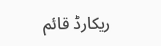ریکارڈ قائم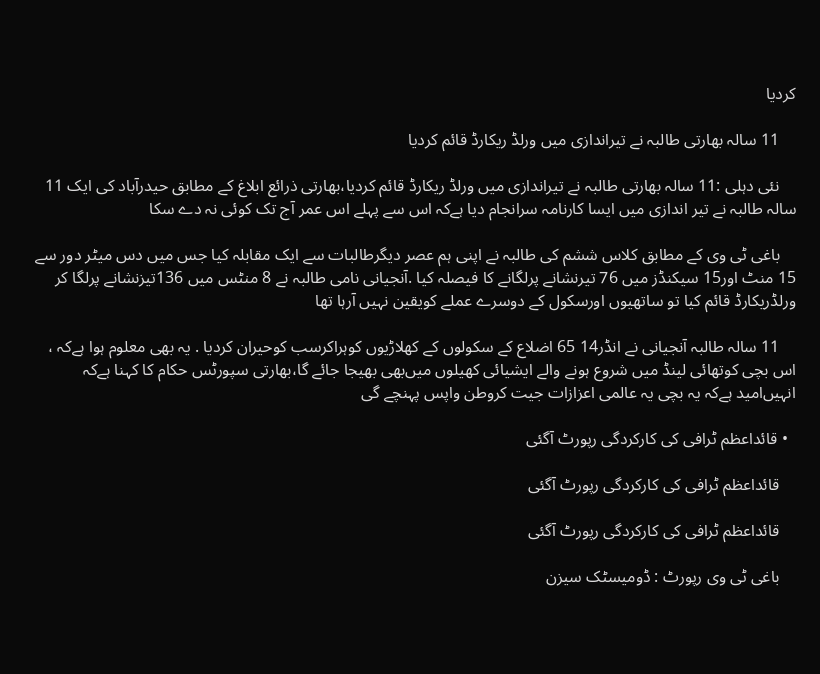کردیا

    11 سالہ بھارتی طالبہ نے تیراندازی میں ورلڈ ریکارڈ قائم کردیا

    نئی دہلی :11 سالہ بھارتی طالبہ نے تیراندازی میں ورلڈ ریکارڈ قائم کردیا،بھارتی ذرائع ابلاغ کے مطابق حیدرآباد کی ایک 11 سالہ طالبہ نے تیر اندازی میں ایسا کارنامہ سرانجام دیا ہےکہ اس سے پہلے اس عمر آج تک کوئی نہ دے سکا

    باغی ٹی وی کے مطابق کلاس ششم کی طالبہ نے اپنی ہم عصر دیگرطالبات سے ایک مقابلہ کیا جس میں دس میٹر دور سے 15 منٹ اور15 سیکنڈز میں 76 تیرنشانے پرلگانے کا فیصلہ کیا .آنجیانی نامی طالبہ نے 8 منٹس میں 136تیزنشانے پرلگا کر ورلڈریکارڈ قائم کیا تو ساتھیوں اورسکول کے دوسرے عملے کویقین نہیں آرہا تھا

    11 سالہ طالبہ آنجیانی نے انڈر14 65 اضلاع کے سکولوں کے کھلاڑیوں کوہراکرسب کوحیران کردیا . یہ بھی معلوم ہوا ہےکہ ، اس بچی کوتھائی لینڈ میں شروع ہونے والے ایشیائی کھیلوں میں‌بھی بھیجا جائے گا،بھارتی سپورٹس حکام کا کہنا ہےکہ انہیں‌امید ہےکہ یہ بچی یہ عالمی اعزازات جیت کروطن واپس پہنچے گی

  • قائداعظم ٹرافی کی کارکردگی رپورٹ آگئی

    قائداعظم ٹرافی کی کارکردگی رپورٹ آگئی

    قائداعظم ٹرافی کی کارکردگی رپورٹ آگئی

    باغی ٹی وی رپورٹ : ڈومیسٹک سیزن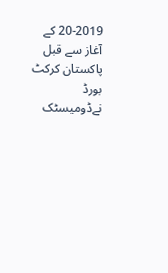20-2019 کے آغاز سے قبل پاکستان کرکٹ بورڈ نےڈومیسٹک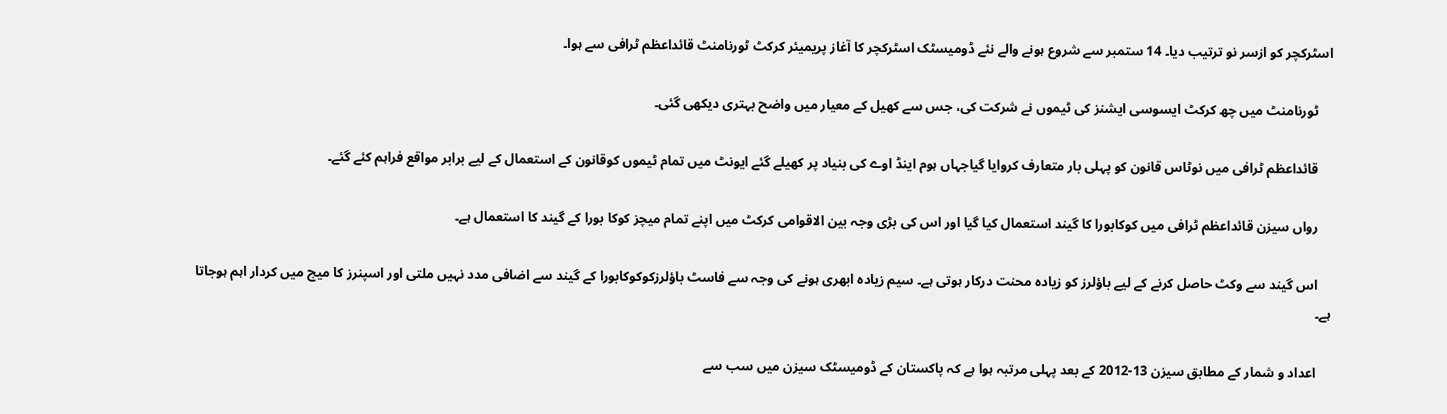اسٹرکچر کو ازسر نو ترتیب دیا۔ 14 ستمبر سے شروع ہونے والے نئے ڈومیسٹک اسٹرکچر کا آغاز پریمیئر کرکٹ ٹورنامنٹ قائداعظم ٹرافی سے ہوا۔

    ٹورنامنٹ میں چھ کرکٹ ایسوسی ایشنز کی ٹیموں نے شرکت کی، جس سے کھیل کے معیار میں واضح بہتری دیکھی گئی۔

    قائداعظم ٹرافی میں نوٹاس قانون کو پہلی بار متعارف کروایا گیاجہاں ہوم اینڈ اوے کی بنیاد پر کھیلے گئے ایونٹ میں تمام ٹیموں کوقانون کے استعمال کے لیے برابر مواقع فراہم کئے گئے۔

    رواں سیزن قائداعظم ٹرافی میں کوکابورا کا گیند استعمال کیا گیا اور اس کی بڑی وجہ بین الاقوامی کرکٹ میں اپنے تمام میچز کوکا بورا کے گیند کا استعمال ہے۔

    اس گیند سے وکٹ حاصل کرنے کے لیے باؤلرز کو زیادہ محنت درکار ہوتی ہے۔ سیم زیادہ ابھری ہونے کی وجہ سے فاسٹ باؤلرزکوکوکابورا کے گیند سے اضافی مدد نہیں ملتی اور اسپنرز کا میچ میں کردار اہم ہوجاتا ہے۔

    اعداد و شمار کے مطابق سیزن 13-2012 کے بعد پہلی مرتبہ ہوا ہے کہ پاکستان کے ڈومیسٹک سیزن میں سب سے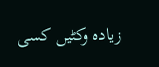زیادہ وکٹیں کسی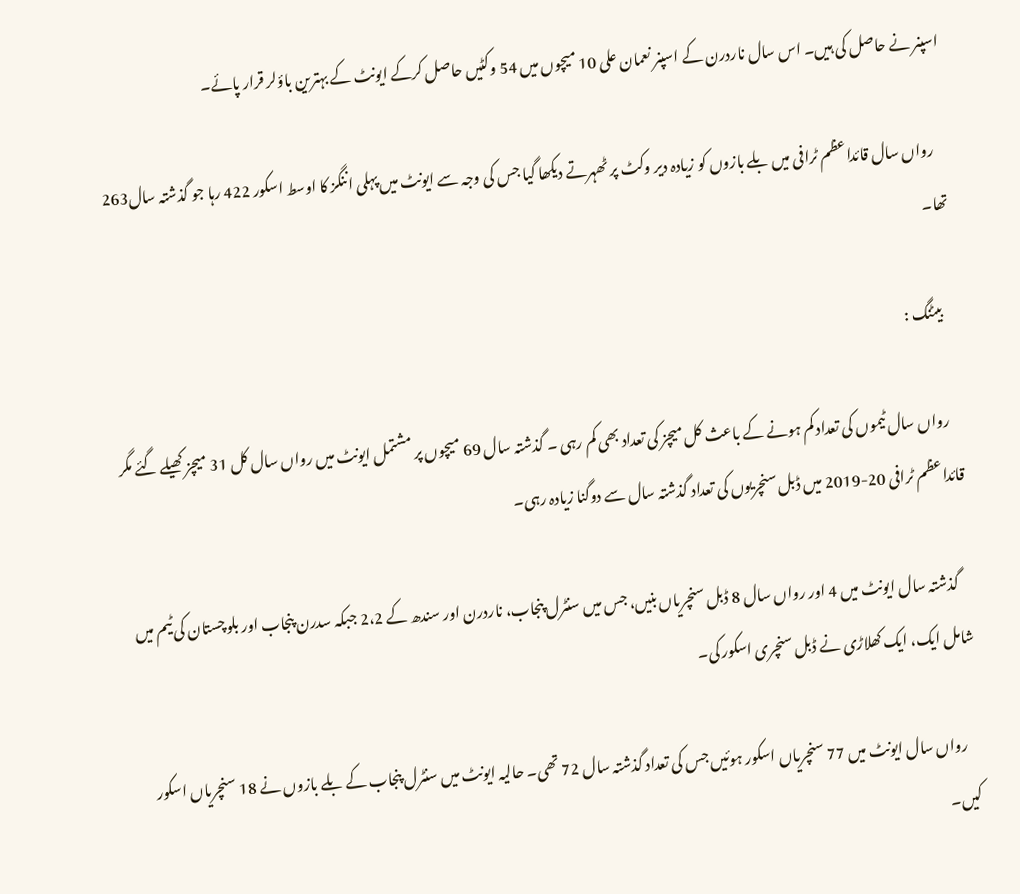اسپنر نے حاصل کی ہیں۔ اس سال ناردرن کے اسپنر نعمان علی 10 میچوں میں 54 وکٹیں حاصل کرکے ایونٹ کے بہترین باؤلر قرار پائے۔

    رواں سال قائداعظم ٹرافی میں بلے بازوں کو زیادہ دیر وکٹ پر ٹھہرتے دیکھا گیا جس کی وجہ سے ایونٹ میں پہلی اننگز کا اوسط اسکور 422 رہا جو گذشتہ سال263 تھا۔

    بیٹنگ :

    رواں سال ٹیموں کی تعداد کم ہونے کے باعث کل میچز کی تعداد بھی کم رہی ۔ گذشتہ سال 69 میچوں پر مشتمل ایونٹ میں رواں سال کل 31 میچز کھیلے گئے مگر قائداعظم ٹرافی 20-2019 میں ڈبل سنچریوں کی تعداد گذشتہ سال سے دوگنا زیادہ رہی۔

    گذشتہ سال ایونٹ میں 4 اور رواں سال 8 ڈبل سنچریاں بنیں، جس میں سنٹرل پنجاب، ناردرن اور سندھ کے 2،2 جبکہ سدرن پنجاب اور بلوچستان کی ٹیم میں شامل ایک، ایک کھلاڑی نے ڈبل سنچری اسکور کی۔

    رواں سال ایونٹ میں 77 سنچریاں اسکور ہوئیں جس کی تعداد گذشتہ سال 72 تھی۔ حالیہ ایونٹ میں سنٹرل پنجاب کے بلے بازوں نے 18 سنچریاں اسکور کیں۔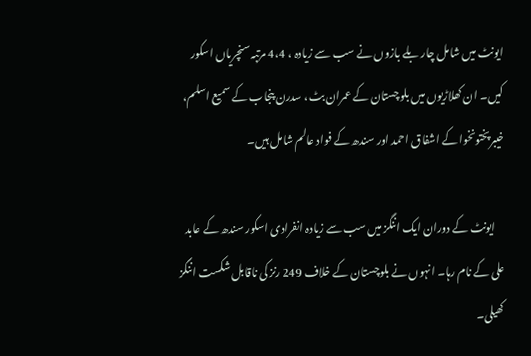ایونٹ میں شامل چار بلے بازوں نے سب سے زیادہ ، 4،4 مرتبہ سنچریاں اسکور کیں۔ ان کھلاڑیوں میں بلوچستان کے عمران بٹ، سدرن پنجاب کے سمیع اسلم، خیبرپختونخوا کے اشفاق احمد اور سندھ کے فواد عالم شامل ہیں۔

    ایونٹ کے دوران ایک اننگز میں سب سے زیادہ انفرادی اسکور سندھ کے عابد علی کے نام رہا۔ انہوں نے بلوچستان کے خلاف 249 رنز کی ناقابل شکست اننگز کھیلی۔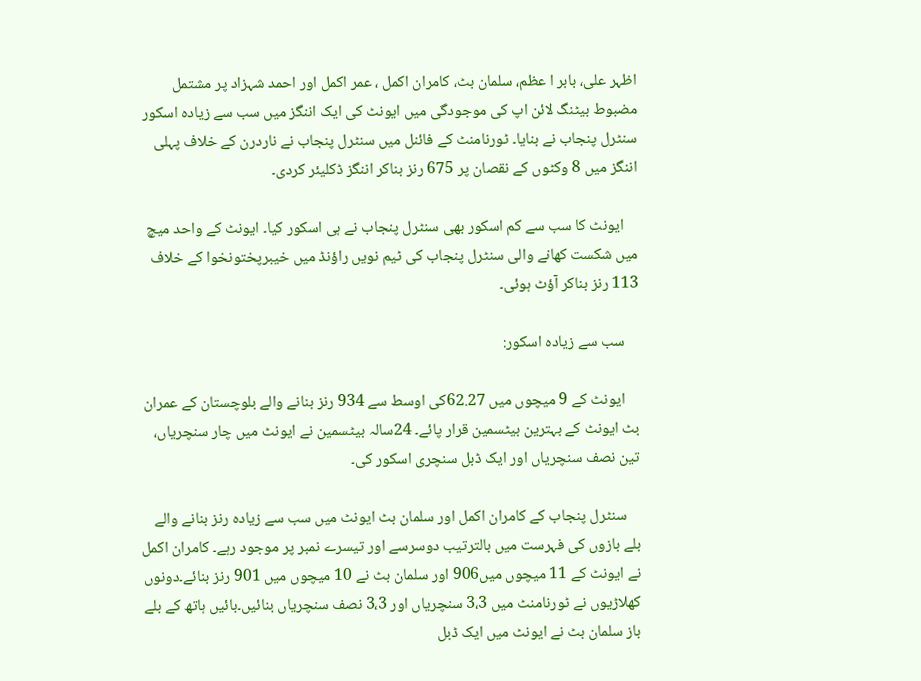اظہر علی، بابر ا عظم، سلمان بٹ، کامران اکمل ، عمر اکمل اور احمد شہزاد پر مشتمل مضبوط بیٹنگ لائن اپ کی موجودگی میں ایونٹ کی ایک اننگز میں سب سے زیادہ اسکور سنٹرل پنجاب نے بنایا۔ ٹورنامنٹ کے فائنل میں سنٹرل پنجاب نے ناردرن کے خلاف پہلی اننگز میں 8 وکٹوں کے نقصان پر 675 رنز بناکر اننگز ڈکلیئر کردی۔

    ایونٹ کا سب سے کم اسکور بھی سنٹرل پنجاب نے ہی اسکور کیا۔ ایونٹ کے واحد میچ میں شکست کھانے والی سنٹرل پنجاب کی ٹیم نویں راؤنڈ میں خیبرپختونخوا کے خلاف 113 رنز بناکر آؤٹ ہوئی۔

    سب سے زیادہ اسکور:

    ایونٹ کے 9 میچوں میں 62.27کی اوسط سے 934 رنز بنانے والے بلوچستان کے عمران بٹ ایونٹ کے بہترین بیٹسمین قرار پائے۔ 24سالہ بیٹسمین نے ایونٹ میں چار سنچریاں، تین نصف سنچریاں اور ایک ڈبل سنچری اسکور کی۔

    سنٹرل پنجاب کے کامران اکمل اور سلمان بٹ ایونٹ میں سب سے زیادہ رنز بنانے والے بلے بازوں کی فہرست میں بالترتیب دوسرسے اور تیسرے نمبر پر موجود رہے۔ کامران اکمل نے ایونٹ کے 11 میچوں میں906 اور سلمان بٹ نے 10 میچوں میں 901 رنز بنائے۔دونوں کھلاڑیوں نے ٹورنامنٹ میں 3،3 سنچریاں اور 3،3 نصف سنچریاں بنائیں۔بائیں ہاتھ کے بلے باز سلمان بٹ نے ایونٹ میں ایک ڈبل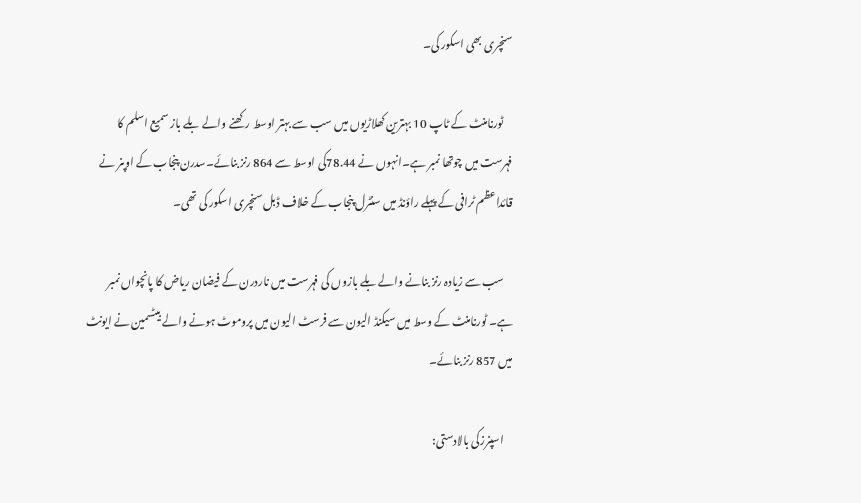سنچری بھی اسکور کی۔

    ٹورنامنٹ کے ٹاپ 10 بہترین کھلاڑیوں میں سب سے بہتر اوسط رکھنے والے بلے باز سمیع اسلم کا فہرست میں چوتھا نمبر ہے۔انہوں نے 78.44کی اوسط سے 864 رنز بنائے۔سدرن پنجاب کے اوپنر نے قائداعظم ٹرافی کے پہلے راؤنڈ میں سنٹرل پنجاب کے خلاف ڈبل سنچری اسکور کی تھی۔

    سب سے زیادہ رنز بنانے والے بلے بازوں کی فہرست میں ناردرن کے فیضان ریاض کا پانچواں نمبر ہے۔ ٹورنامنٹ کے وسط میں سیکنڈ الیون سے فرسٹ الیون میں پروموٹ ہونے والے بیٹسمین نے ایونٹ میں 857 رنز بنائے۔

    اسپنرزکی بالادستی: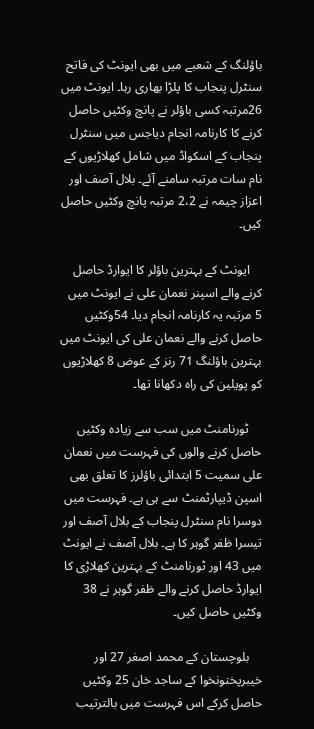باؤلنگ کے شعبے میں بھی ایونٹ کی فاتح سنٹرل پنجاب کا پلڑا بھاری رہا۔ ایونٹ میں 26مرتبہ کسی باؤلر نے پانچ وکٹیں حاصل کرنے کا کارنامہ انجام دیاجس میں سنٹرل پنجاب کے اسکواڈ میں شامل کھلاڑیوں کے نام سات مرتبہ سامنے آئے۔ بلال آصف اور اعزاز چیمہ نے 2،2 مرتبہ پانچ وکٹیں حاصل کیں۔

    ایونٹ کے بہترین باؤلر کا ایوارڈ حاصل کرنے والے اسپنر نعمان علی نے ایونٹ میں 5 مرتبہ یہ کارنامہ انجام دیا۔ 54وکٹیں حاصل کرنے والے نعمان علی کی ایونٹ میں بہترین باؤلنگ 71 رنز کے عوض 8 کھلاڑیوں کو پویلین کی راہ دکھانا تھا۔

    ٹورنامنٹ میں سب سے زیادہ وکٹیں حاصل کرنے والوں کی فہرست میں نعمان علی سمیت 5 ابتدائی باؤلرز کا تعلق بھی اسپن ڈیپارٹمنٹ سے ہی ہے۔ فہرست میں دوسرا نام سنٹرل پنجاب کے بلال آصف اور تیسرا ظفر گوہر کا ہے۔ بلال آصف نے ایونٹ میں 43 اور ٹورنامنٹ کے بہترین کھلاڑی کا ایوارڈ حاصل کرنے والے ظفر گوہر نے 38 وکٹیں حاصل کیں۔

    بلوچستان کے محمد اصغر 27 اور خیبرپختونخوا کے ساجد خان 25 وکٹیں حاصل کرکے اس فہرست میں بالترتیب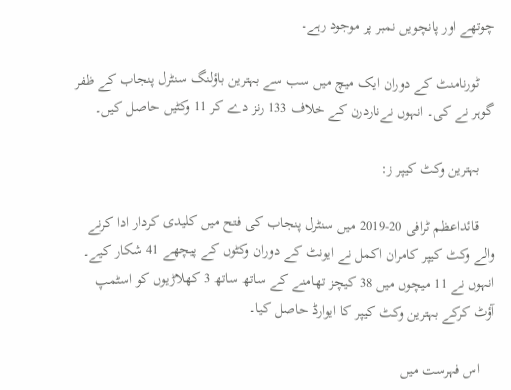چوتھے اور پانچویں نمبر پر موجود رہے۔

    ٹورنامنٹ کے دوران ایک میچ میں سب سے بہترین باؤلنگ سنٹرل پنجاب کے ظفر گوہر نے کی۔ انہوں نےناردرن کے خلاف 133 رنز دے کر 11 وکٹیں حاصل کیں۔

    بہترین وکٹ کیپر ز:

    قائداعظم ٹرافی 20-2019 میں سنٹرل پنجاب کی فتح میں کلیدی کردار ادا کرنے والے وکٹ کیپر کامران اکمل نے ایونٹ کے دوران وکٹوں کے پیچھے 41 شکار کیے۔ انہوں نے 11 میچوں میں 38 کیچز تھامنے کے ساتھ ساتھ 3 کھلاڑیوں کو اسٹمپ آؤٹ کرکے بہترین وکٹ کیپر کا ایوارڈ حاصل کیا۔

    اس فہرست میں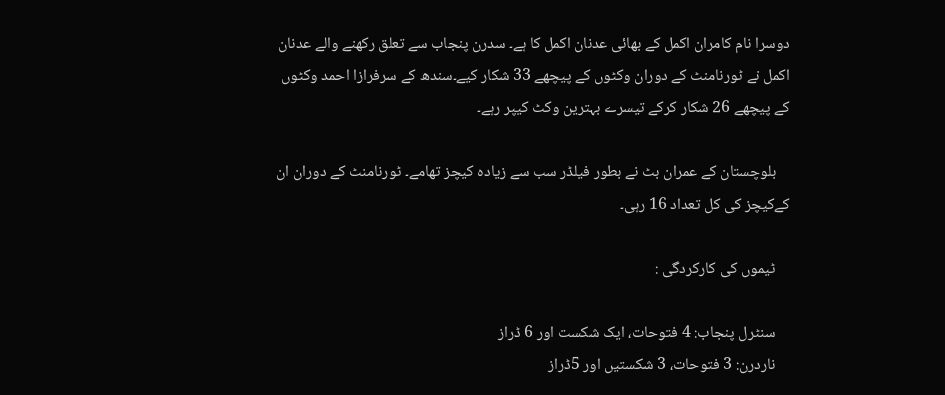دوسرا نام کامران اکمل کے بھائی عدنان اکمل کا ہے۔ سدرن پنجاب سے تعلق رکھنے والے عدنان اکمل نے ٹورنامنٹ کے دوران وکٹوں کے پیچھے 33 شکار کیے۔سندھ کے سرفرازا احمد وکٹوں کے پیچھے 26 شکار کرکے تیسرے بہترین وکٹ کیپر رہے۔

    بلوچستان کے عمران بٹ نے بطور فیلڈر سب سے زیادہ کیچز تھامے۔ ٹورنامنٹ کے دوران ان کےکیچز کی کل تعداد 16 رہی۔

    ٹیموں کی کارکردگی :

    سنٹرل پنجاب: 4 فتوحات، ایک شکست اور 6 ڈراز
    ناردرن: 3 فتوحات، 3 شکستیں اور 5ڈراز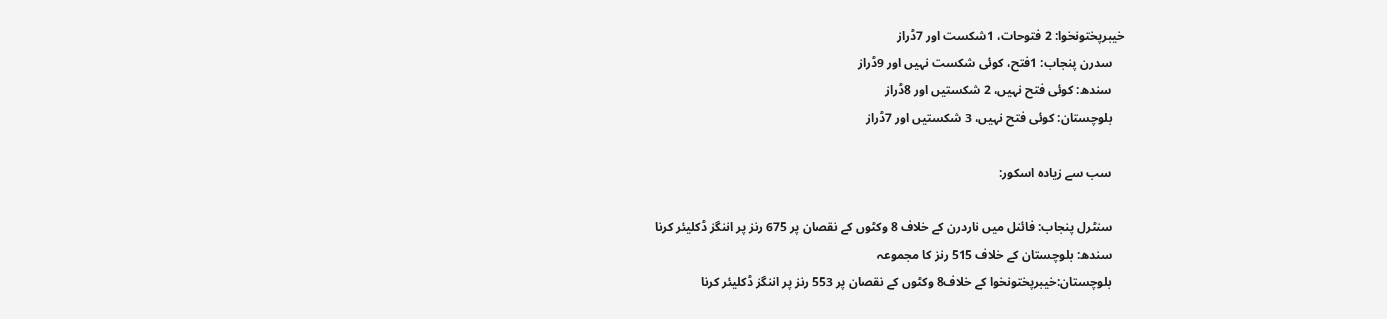خیبرپختونخوا: 2 فتوحات، 1شکست اور 7ڈراز
    سدرن پنجاب: 1فتح، کوئی شکست نہیں اور 9ڈراز
    سندھ: کوئی فتح نہیں، 2 شکستیں اور 8ڈراز
    بلوچستان: کوئی فتح نہیں، 3 شکستیں اور 7ڈراز

    سب سے زیادہ اسکور:

    سنٹرل پنجاب: فائنل میں ناردرن کے خلاف 8 وکٹوں کے نقصان پر 675 رنز پر اننگز ڈکلیئر کرنا
    سندھ: بلوچستان کے خلاف 515 رنز کا مجموعہ
    بلوچستان:خیبرپختونخوا کے خلاف8 وکٹوں کے نقصان پر 553 رنز پر اننگز ڈکلیئر کرنا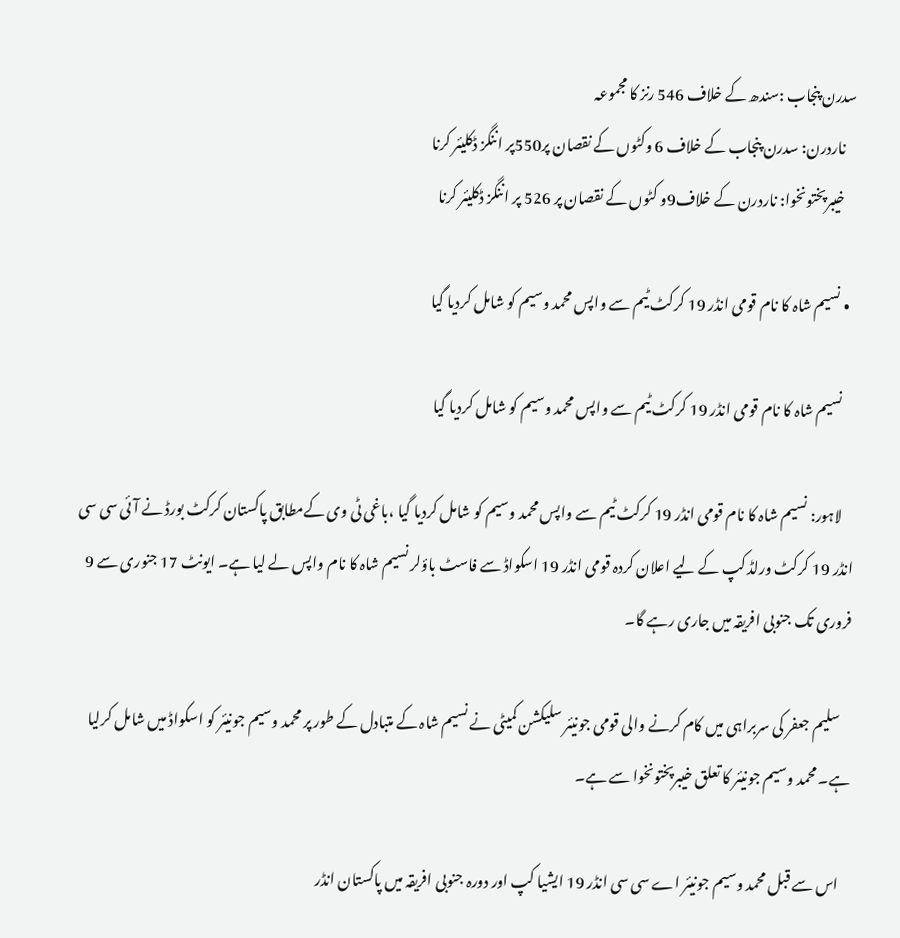سدرن پنجاب :سندھ کے خلاف 546 رنز کا مجموعہ
    ناردرن: سدرن پنجاب کے خلاف 6 وکٹوں کے نقصان پر550پر اننگز ڈکلیئر کرنا
    خیبرپختونخوا: ناردرن کے خلاف9و کٹوں کے نقصان پر 526 پر اننگز ڈکلیئر کرنا

  • نسیم شاہ کا نام قومی انڈر 19 کرکٹ ٹیم سے واپس محمد وسیم کو شامل کردیا گیا

    نسیم شاہ کا نام قومی انڈر 19 کرکٹ ٹیم سے واپس محمد وسیم کو شامل کردیا گیا

    لاہور: نسیم شاہ کا نام قومی انڈر 19 کرکٹ ٹیم سے واپس محمد وسیم کو شامل کردیا گیا ،باغی ٹی وی کےمطابق پاکستان کرکٹ بورڈ نے آئی سی سی انڈر 19 کرکٹ ورلڈ کپ کے لیے اعلان کردہ قومی انڈر 19 اسکواڈ سے فاسٹ باؤلر نسیم شاہ کا نام واپس لے لیا ہے۔ ایونٹ 17 جنوری سے 9 فروری تک جنوبی افریقہ میں جاری رہے گا۔

    سلیم جعفر کی سربراہی میں کام کرنے والی قومی جونیئر سلیکشن کمیٹی نے نسیم شاہ کے متبادل کے طور پر محمد وسیم جونیئر کو اسکواڈ میں شامل کرلیا ہے۔ محمد وسیم جونیئر کا تعلق خیبرپختونخوا سے ہے۔

    اس سے قبل محمد وسیم جونیئر اے سی سی انڈر 19 ایشیا کپ اور دورہ جنوبی افریقہ میں پاکستان انڈر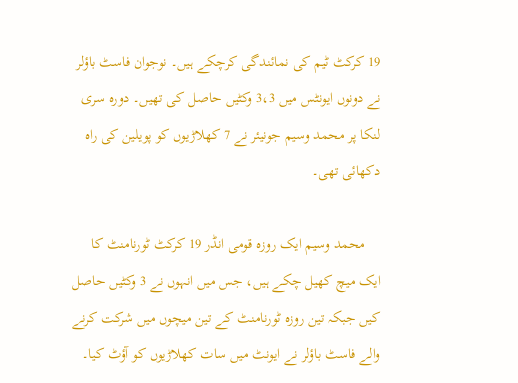19 کرکٹ ٹیم کی نمائندگی کرچکے ہیں۔ نوجوان فاسٹ باؤلر نے دونوں ایونٹس میں 3،3 وکٹیں حاصل کی تھیں۔ دورہ سری لنکا پر محمد وسیم جونیئر نے 7 کھلاڑیوں کو پویلین کی راہ دکھائی تھی۔

    محمد وسیم ایک روزہ قومی انڈر 19 کرکٹ ٹورنامنٹ کا ایک میچ کھیل چکے ہیں، جس میں انہوں نے 3 وکٹیں حاصل کیں جبکہ تین روزہ ٹورنامنٹ کے تین میچوں میں شرکت کرنے والے فاسٹ باؤلر نے ایونٹ میں سات کھلاڑیوں کو آؤٹ کیا۔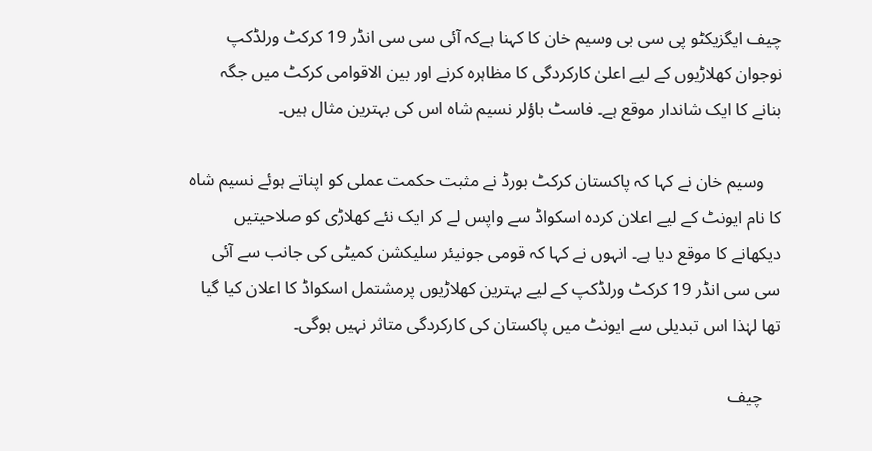چیف ایگزیکٹو پی سی بی وسیم خان کا کہنا ہےکہ آئی سی سی انڈر 19 کرکٹ ورلڈکپ نوجوان کھلاڑیوں کے لیے اعلیٰ کارکردگی کا مظاہرہ کرنے اور بین الاقوامی کرکٹ میں جگہ بنانے کا ایک شاندار موقع ہے۔ فاسٹ باؤلر نسیم شاہ اس کی بہترین مثال ہیں۔

    وسیم خان نے کہا کہ پاکستان کرکٹ بورڈ نے مثبت حکمت عملی کو اپناتے ہوئے نسیم شاہ کا نام ایونٹ کے لیے اعلان کردہ اسکواڈ سے واپس لے کر ایک نئے کھلاڑی کو صلاحیتیں دیکھانے کا موقع دیا ہے۔ انہوں نے کہا کہ قومی جونیئر سلیکشن کمیٹی کی جانب سے آئی سی سی انڈر 19 کرکٹ ورلڈکپ کے لیے بہترین کھلاڑیوں پرمشتمل اسکواڈ کا اعلان کیا گیا تھا لہٰذا اس تبدیلی سے ایونٹ میں پاکستان کی کارکردگی متاثر نہیں ہوگی۔

    چیف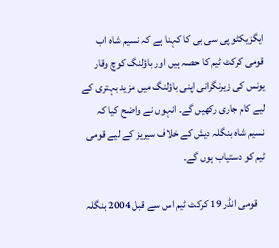ایگزیکٹو پی سی بی کا کہنا ہے کہ نسیم شاہ اب قومی کرکٹ ٹیم کا حصہ ہیں اور باؤلنگ کوچ وقار یونس کی زیرنگرانی اپنی باؤلنگ میں مزید بہتری کے لیے کام جاری رکھیں گے۔ انہوں نے واضح کیا کہ نسیم شاہ بنگلہ دیش کے خلاف سیریز کے لیے قومی ٹیم کو دستیاب ہوں گے۔

    قومی انڈر 19 کرکٹ ٹیم اس سے قبل 2004 بنگلہ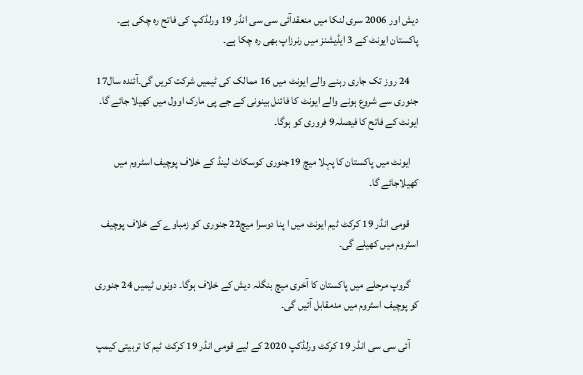دیش اور 2006 سری لنکا میں منعقدآئی سی سی انڈر 19 ورلڈکپ کی فاتح رہ چکی ہے۔ پاکستان ایونٹ کے 3 ایڈیشنز میں رنرزاپ بھی رہ چکا ہے۔

    24 روز تک جاری رہنے والے ایونٹ میں 16 ممالک کی ٹیمیں شرکت کریں گی۔آئندہ سال17 جنوری سے شروع ہونے والے ایونٹ کا فائنل بینونی کے جے پی مارک اوول میں کھیلا جائے گا۔ ایونٹ کے فاتح کا فیصلہ9 فروری کو ہوگا۔

    ایونٹ میں پاکستان کا پہلا میچ 19جنوری کوسکاٹ لینڈ کے خلاف پوچیف اسٹروم میں کھیلاجائے گا۔

    قومی انڈر 19 کرکٹ ٹیم ایونٹ میں ا پنا دوسرا میچ22 جنوری کو زمباوے کے خلاف پوچیف اسٹروم میں کھیلے گی۔

    گروپ مرحلے میں پاکستان کا آخری میچ بنگلہ دیش کے خلاف ہوگا۔ دونوں ٹیمیں 24 جنوری کو پوچیف اسٹروم میں مدمقابل آئیں گی۔

    آئی سی سی انڈر 19 کرکٹ ورلڈکپ 2020 کے لیے قومی انڈر 19 کرکٹ ٹیم کا تربیتی کیمپ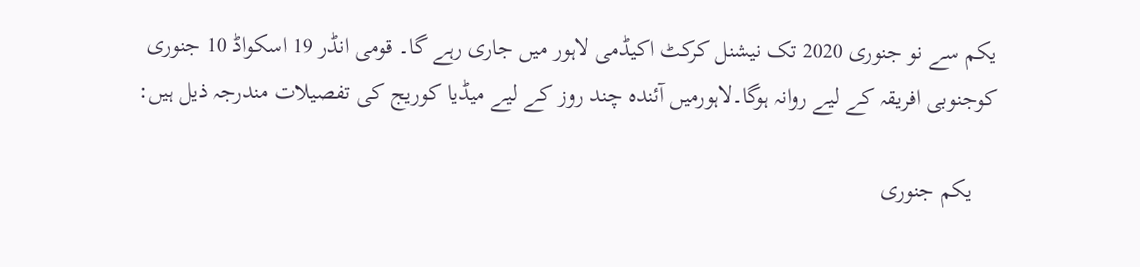یکم سے نو جنوری 2020 تک نیشنل کرکٹ اکیڈمی لاہور میں جاری رہے گا۔ قومی انڈر 19 اسکواڈ 10 جنوری کوجنوبی افریقہ کے لیے روانہ ہوگا۔لاہورمیں آئندہ چند روز کے لیے میڈیا کوریج کی تفصیلات مندرجہ ذیل ہیں:

    یکم جنوری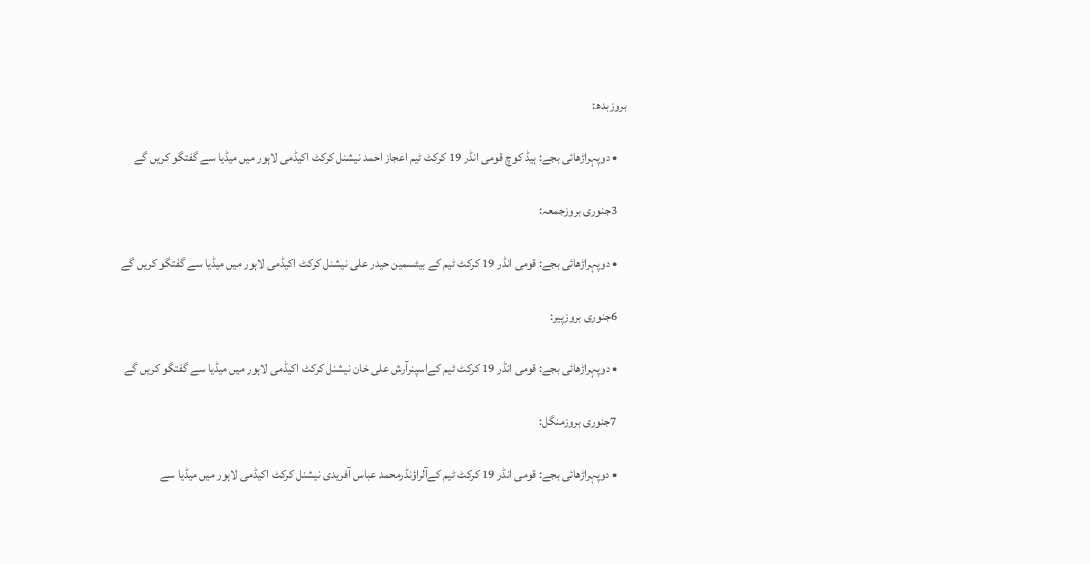بروزبدھ:

    • دوپہراڑھائی بجے: ہیڈ کوچ قومی انڈر 19 کرکٹ ٹیم اعجاز احمد نیشنل کرکٹ اکیڈمی لاہور میں میڈیا سے گفتگو کریں گے

    3جنوری بروزجمعہ:

    • دوپہراڑھائی بجے: قومی انڈر 19 کرکٹ ٹیم کے بیٹسمین حیدر علی نیشنل کرکٹ اکیڈمی لاہور میں میڈیا سے گفتگو کریں گے

    6جنوری بروزپیر:

    • دوپہراڑھائی بجے: قومی انڈر 19 کرکٹ ٹیم کےاسپنرآرش علی خان نیشنل کرکٹ اکیڈمی لاہور میں میڈیا سے گفتگو کریں گے

    7جنوری بروزمنگل:

    • دوپہراڑھائی بجے: قومی انڈر 19 کرکٹ ٹیم کےآلراؤنڈرمحمد عباس آفریدی نیشنل کرکٹ اکیڈمی لاہور میں میڈیا سے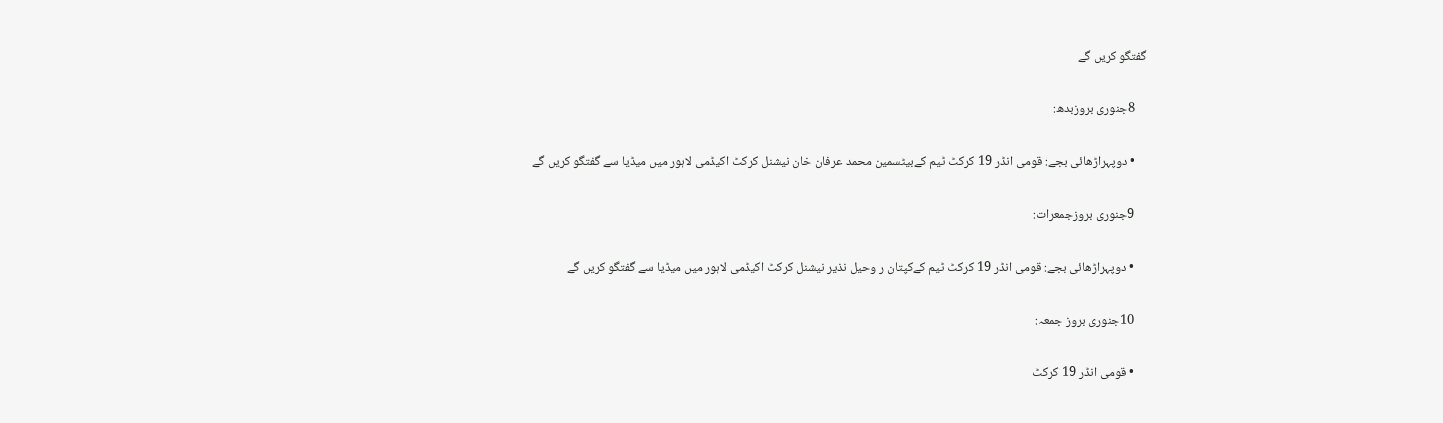گفتگو کریں گے

    8جنوری بروزبدھ:

    • دوپہراڑھائی بجے: قومی انڈر 19 کرکٹ ٹیم کےبیٹسمین محمد عرفان خان نیشنل کرکٹ اکیڈمی لاہور میں میڈیا سے گفتگو کریں گے

    9جنوری بروزجمعرات:

    • دوپہراڑھائی بجے: قومی انڈر 19 کرکٹ ٹیم کےکپتان ر وحیل نذیر نیشنل کرکٹ اکیڈمی لاہور میں میڈیا سے گفتگو کریں گے

    10جنوری بروز جمعہ:

    • قومی انڈر 19 کرکٹ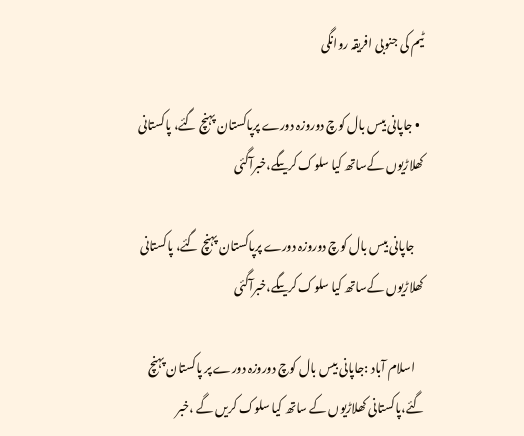ٹیم کی جنوبی افریقہ روانگی

  • جاپانی بیس بال کوچ دوروزہ دورے پرپاکستان پہنچ گئے، پاکستانی کھلاڑیوں کےساتھ کیا سلوک کریںگے،خبرآگئی

    جاپانی بیس بال کوچ دوروزہ دورے پرپاکستان پہنچ گئے، پاکستانی کھلاڑیوں کےساتھ کیا سلوک کریںگے،خبرآگئی

    اسلام آباد :جاپانی بیس بال کوچ دوروزہ دورے پر پاکستان پہنچ گئے،پاکستانی کھلاڑیوں کے ساتھ کیا سلوک کریں گے ،خبر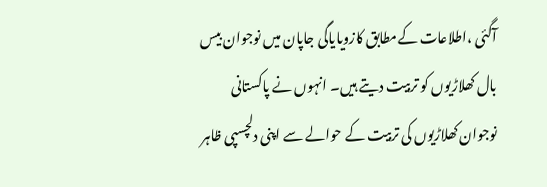آگئی ،اطلاعات کےمطابق کازویایاگی جاپان میں نوجوان بیس بال کھلاڑیوں کو تربیت دیتے ہیں۔ انہوں نے پاکستانی نوجوان کھلاڑیوں کی تربیت کے حوالے سے اپنی دلچسپی ظاہر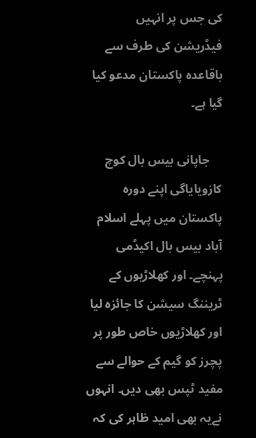کی جس پر انہیں فیڈریشن کی طرف سے باقاعدہ پاکستان مدعو کیا گیا ہے۔

    جاپانی بیس بال کوچ کازویایاگی اپنے دورہ پاکستان میں پہلے اسلام آباد بیس بال اکیڈمی پہنچے۔ اور کھلاڑیوں کے ٹریننگ سیشن کا جائزہ لیا اور کھلاڑیوں خاص طور پر پچرز کو گیم کے حوالے سے مفید ٹپس بھی دیں۔ انہوں نےیہ بھی امید ظاہر کی کہ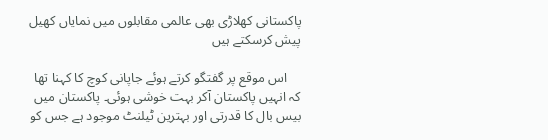پاکستانی کھلاڑی بھی عالمی مقابلوں میں نمایاں کھیل پیش کرسکتے ہیں‌

    اس موقع پر گفتگو کرتے ہوئے جاپانی کوچ کا کہنا تھا کہ انہیں پاکستان آکر بہت خوشی ہوئی۔ پاکستان میں بیس بال کا قدرتی اور بہترین ٹیلنٹ موجود ہے جس کو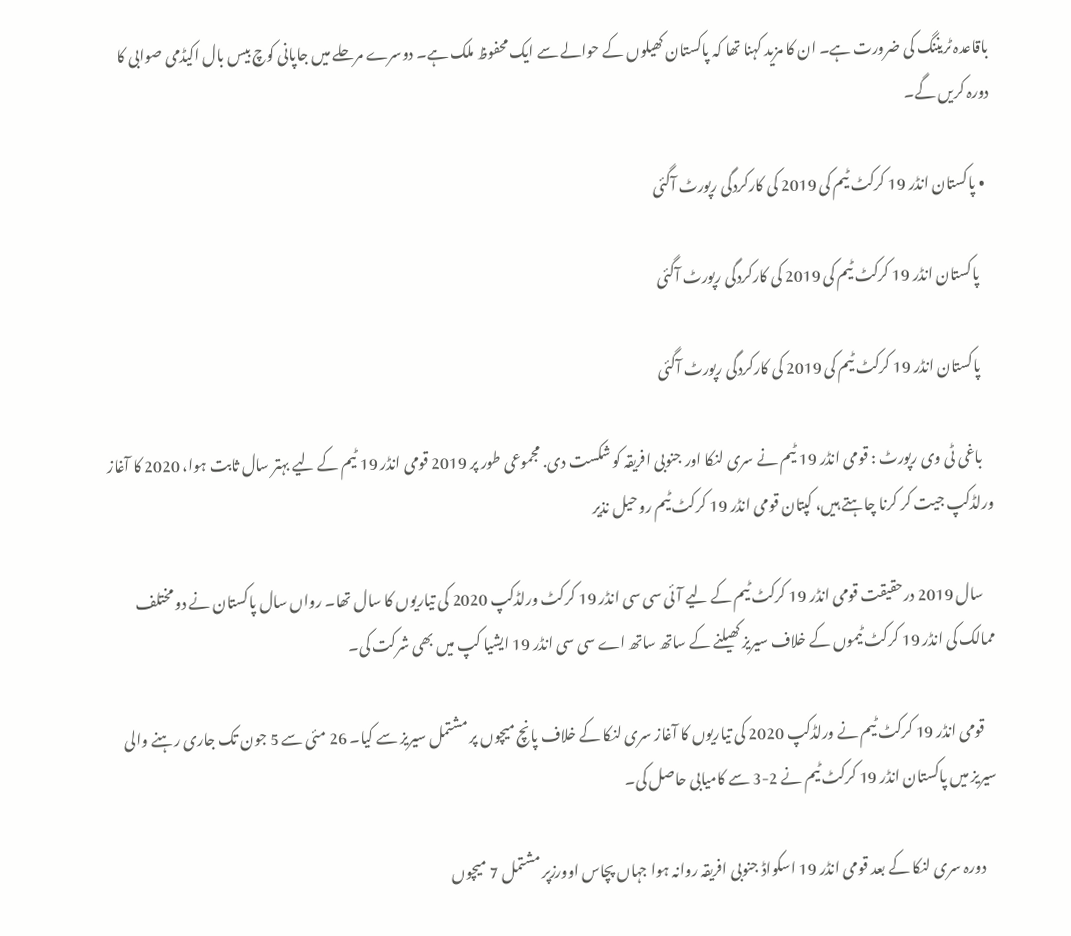باقاعدہ ٹریننگ کی ضرورت ہے۔ ان کا مزید کہنا تھا کہ پاکستان کھیلوں کے حوالے سے ایک محفوظ ملک ہے۔ دوسرے مرحلے ميں جاپانی کوچ بیس بال اکیڈمی صوابی کا دورہ کریں گے۔

  • پاکستان انڈر 19 کرکٹ ٹیم کی 2019 کی کارکردگی رپورٹ آگئی

    پاکستان انڈر 19 کرکٹ ٹیم کی 2019 کی کارکردگی رپورٹ آگئی

    پاکستان انڈر 19 کرکٹ ٹیم کی 2019 کی کارکردگی رپورٹ آگئی

    باغی ٹی وی رپورٹ : قومی انڈر 19 ٹیم نے سری لنکا اور جنوبی افریقہ کو شکست دی. مجموعی طور پر 2019 قومی انڈر 19 ٹیم کے لیے بہتر سال ثابت ہوا، 2020 کا آغاز ورلڈکپ جیت کر کرنا چاہتے ہیں، کپتان قومی انڈر 19 کرکٹ ٹیم روحیل نذیر

    سال 2019 درحقیقت قومی انڈر 19 کرکٹ ٹیم کے لیے آئی سی سی انڈر 19 کرکٹ ورلڈکپ 2020 کی تیاریوں کا سال تھا۔ رواں سال پاکستان نے دو مختلف ممالک کی انڈر 19 کرکٹ ٹیموں کے خلاف سیریز کھیلنے کے ساتھ ساتھ اے سی سی انڈر 19 ایشیا کپ میں بھی شرکت کی۔

    قومی انڈر 19 کرکٹ ٹیم نے ورلڈکپ 2020 کی تیاریوں کا آغاز سری لنکا کے خلاف پانچ میچوں پر مشتمل سیریز سے کیا۔ 26 مئی سے 5 جون تک جاری رہنے والی سیریز میں پاکستان انڈر 19 کرکٹ ٹیم نے 2-3 سے کامیابی حاصل کی۔

    دورہ سری لنکا کے بعد قومی انڈر 19 اسکواڈ جنوبی افریقہ روانہ ہوا جہاں پچاس اوورزپر مشتمل 7 میچوں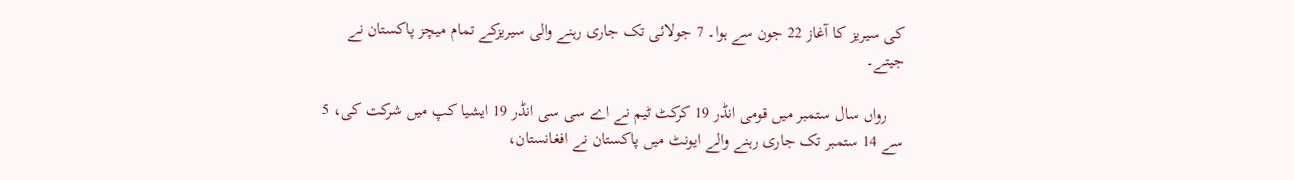کی سیریز کا آغاز 22 جون سے ہوا۔ 7 جولائی تک جاری رہنے والی سیریزکے تمام میچز پاکستان نے جیتے۔

    رواں سال ستمبر میں قومی انڈر 19 کرکٹ ٹیم نے اے سی سی انڈر 19 ایشیا کپ میں شرکت کی، 5 سے 14 ستمبر تک جاری رہنے والے ایونٹ میں پاکستان نے افغانستان،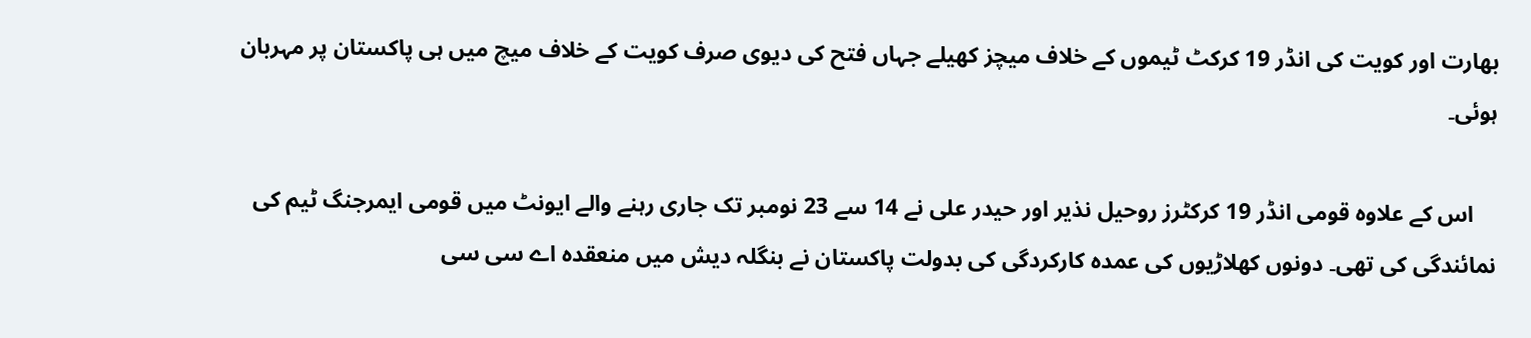بھارت اور کویت کی انڈر 19 کرکٹ ٹیموں کے خلاف میچز کھیلے جہاں فتح کی دیوی صرف کویت کے خلاف میچ میں ہی پاکستان پر مہربان ہوئی۔

    اس کے علاوہ قومی انڈر 19 کرکٹرز روحیل نذیر اور حیدر علی نے 14 سے 23 نومبر تک جاری رہنے والے ایونٹ میں قومی ایمرجنگ ٹیم کی نمائندگی کی تھی۔ دونوں کھلاڑیوں کی عمدہ کارکردگی کی بدولت پاکستان نے بنگلہ دیش میں منعقدہ اے سی سی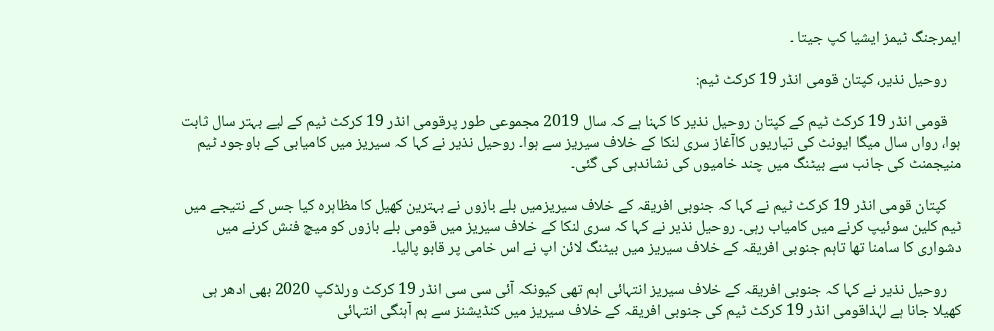ایمرجنگ ٹیمز ایشیا کپ جیتا ۔

    روحیل نذیر، کپتان قومی انڈر 19 کرکٹ ٹیم:

    قومی انڈر 19 کرکٹ ٹیم کے کپتان روحیل نذیر کا کہنا ہے کہ سال 2019 مجموعی طور پرقومی انڈر 19 کرکٹ ٹیم کے لیے بہتر سال ثابت ہوا، رواں سال میگا ایونٹ کی تیاریوں کاآغاز سری لنکا کے خلاف سیریز سے ہوا۔ روحیل نذیر نے کہا کہ سیریز میں کامیابی کے باوجود ٹیم منیجمنٹ کی جانب سے بیٹنگ میں چند خامیوں کی نشاندہی کی گئی۔

    کپتان قومی انڈر 19 کرکٹ ٹیم نے کہا کہ جنوبی افریقہ کے خلاف سیریزمیں بلے بازوں نے بہترین کھیل کا مظاہرہ کیا جس کے نتیجے میں ٹیم کلین سوئیپ کرنے میں کامیاب رہی۔ روحیل نذیر نے کہا کہ سری لنکا کے خلاف سیریز میں قومی بلے بازوں کو میچ فنش کرنے میں دشواری کا سامنا تھا تاہم جنوبی افریقہ کے خلاف سیریز میں بیٹنگ لائن اپ نے اس خامی پر قابو پالیا۔

    روحیل نذیر نے کہا کہ جنوبی افریقہ کے خلاف سیریز انتہائی اہم تھی کیونکہ آئی سی سی انڈر 19 کرکٹ ورلڈکپ 2020 بھی ادھر ہی کھیلا جانا ہے لہٰذاقومی انڈر 19 کرکٹ ٹیم کی جنوبی افریقہ کے خلاف سیریز میں کنڈیشنز سے ہم آہنگی انتہائی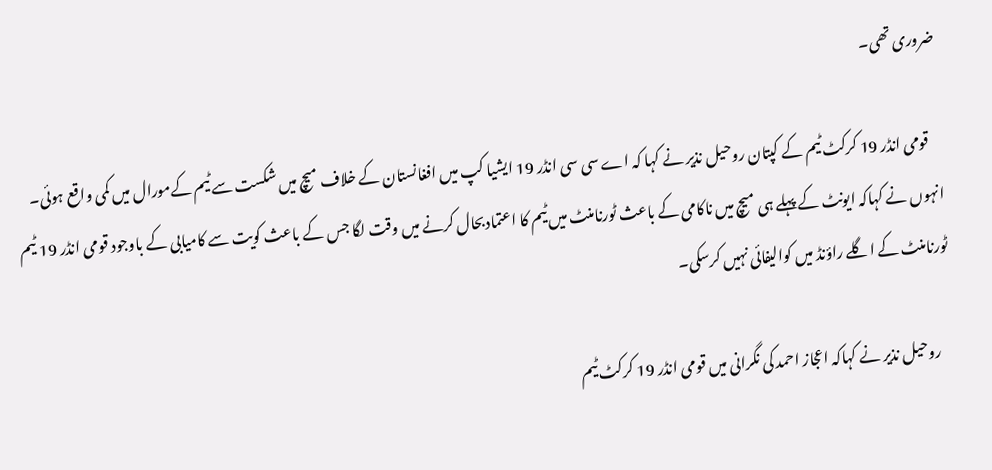ضروری تھی۔

    قومی انڈر 19 کرکٹ ٹیم کے کپتان روحیل نذیر نے کہا کہ اے سی سی انڈر 19 ایشیا کپ میں افغانستان کے خلاف میچ میں شکست سے ٹیم کےمورال میں کمی واقع ہوئی۔ انہوں نے کہاکہ ایونٹ کے پہلے ہی میچ میں ناکامی کے باعث ٹورنامنٹ میں ٹیم کا اعتمادبحال کرنے میں وقت لگا جس کے باعث کویت سے کامیابی کے باوجود قومی انڈر 19 ٹیم ٹورنامنٹ کے اگلے راؤنڈ میں کوالیفائی نہیں کرسکی۔

    روحیل نذیر نے کہاکہ اعجاز احمد کی نگرانی میں قومی انڈر 19 کرکٹ ٹیم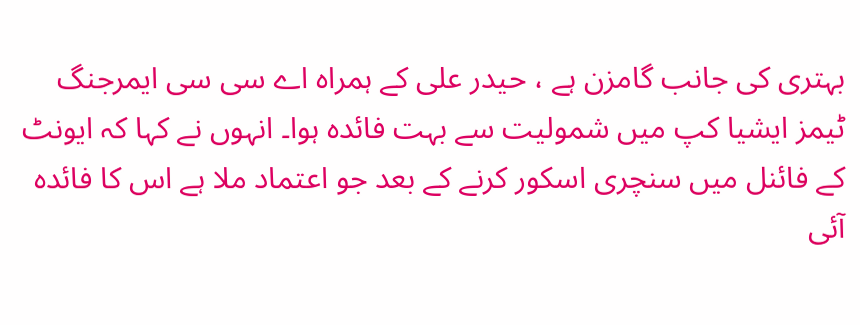بہتری کی جانب گامزن ہے ، حیدر علی کے ہمراہ اے سی سی ایمرجنگ ٹیمز ایشیا کپ میں شمولیت سے بہت فائدہ ہوا۔ انہوں نے کہا کہ ایونٹ کے فائنل میں سنچری اسکور کرنے کے بعد جو اعتماد ملا ہے اس کا فائدہ آئی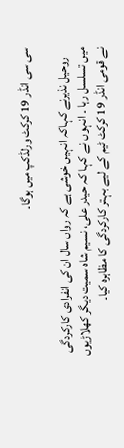سی سی انڈر 19 کرکٹ ورلڈکپ میں ہوگا۔

    روحیل نذیرنے کہاکہ انہیں خوشی ہے کہ رواں سال ان کی انفرادی کارکردگی میں تسلسل رہا ۔ انہوں نے کہا کہ حیدر علی، نسیم شاہ سمیت دیگر کھلاڑیوں نے قومی انڈر 19 کرکٹ ٹیم کے لیے بہتر کارکردگی کا مظاہرہ کیا۔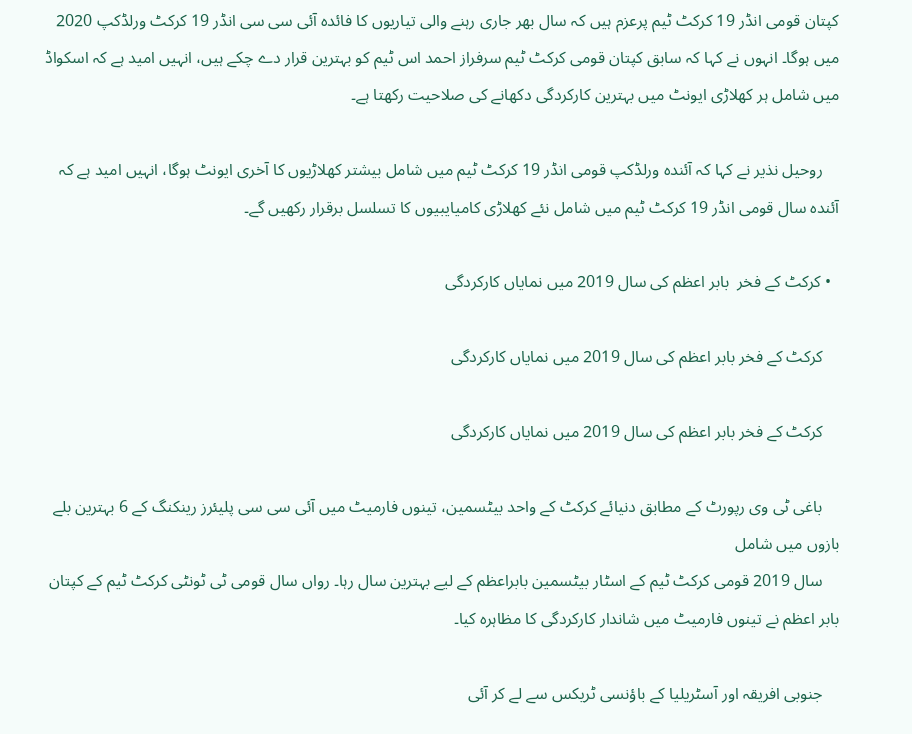کپتان قومی انڈر 19 کرکٹ ٹیم پرعزم ہیں کہ سال بھر جاری رہنے والی تیاریوں کا فائدہ آئی سی سی انڈر 19 کرکٹ ورلڈکپ 2020 میں ہوگا۔ انہوں نے کہا کہ سابق کپتان قومی کرکٹ ٹیم سرفراز احمد اس ٹیم کو بہترین قرار دے چکے ہیں، انہیں امید ہے کہ اسکواڈ میں شامل ہر کھلاڑی ایونٹ میں بہترین کارکردگی دکھانے کی صلاحیت رکھتا ہے۔

    روحیل نذیر نے کہا کہ آئندہ ورلڈکپ قومی انڈر 19 کرکٹ ٹیم میں شامل بیشتر کھلاڑیوں کا آخری ایونٹ ہوگا، انہیں امید ہے کہ آئندہ سال قومی انڈر 19 کرکٹ ٹیم میں شامل نئے کھلاڑی کامیایبیوں کا تسلسل برقرار رکھیں گے۔

  • کرکٹ کے فخر  بابر اعظم کی سال 2019 میں نمایاں کارکردگی

    کرکٹ کے فخر بابر اعظم کی سال 2019 میں نمایاں کارکردگی

    کرکٹ کے فخر بابر اعظم کی سال 2019 میں نمایاں کارکردگی

    باغی ٹی وی رپورٹ کے مطابق دنیائے کرکٹ کے واحد بیٹسمین، تینوں فارمیٹ میں آئی سی سی پلیئرز رینکنگ کے 6 بہترین بلے بازوں میں شامل
    سال 2019 قومی کرکٹ ٹیم کے اسٹار بیٹسمین بابراعظم کے لیے بہترین سال رہا۔ رواں سال قومی ٹی ٹونٹی کرکٹ ٹیم کے کپتان بابر اعظم نے تینوں فارمیٹ میں شاندار کارکردگی کا مظاہرہ کیا۔

    جنوبی افریقہ اور آسٹریلیا کے باؤنسی ٹریکس سے لے کر آئی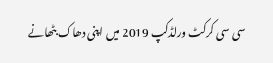سی سی کرکٹ ورلڈکپ 2019 میں اپنی دھاک بٹھانے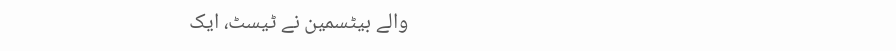والے بیٹسمین نے ٹیسٹ، ایک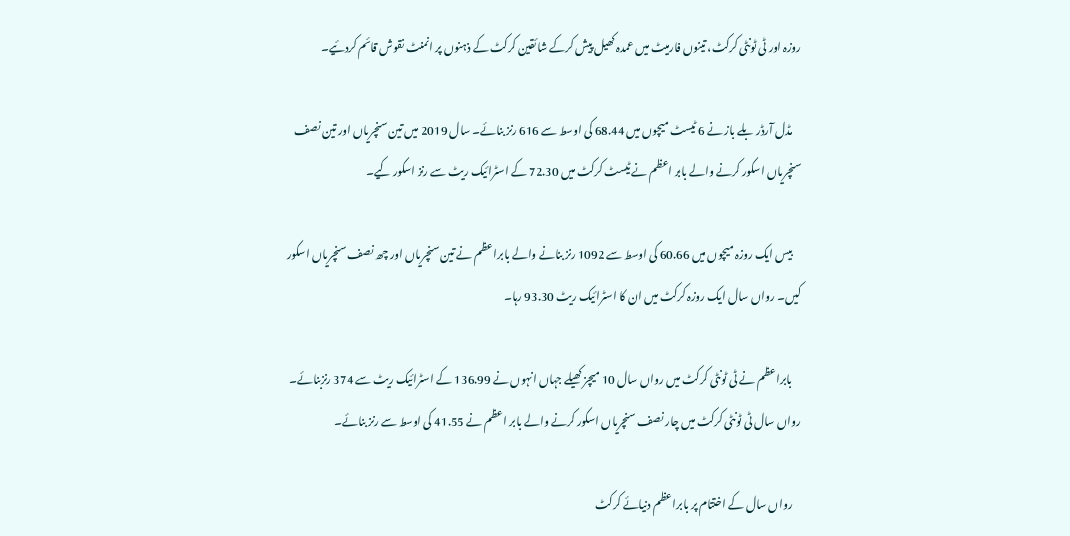روزہ اور ٹی ٹونٹی کرکٹ، تینوں فارمیٹ میں عمدہ کھیل پیش کرکے شائقین کرکٹ کے ذہنوں پر انمنٹ نقوش قائم کردئیے۔

    مڈل آرڈر بلے باز نے 6 ٹیسٹ میچوں میں 68.44 کی اوسط سے 616 رنز بنائے۔ سال 2019 میں تین سنچریاں اور تین نصف سنچریاں اسکور کرنے والے بابر اعظم نے ٹیسٹ کرکٹ میں 72.30 کے اسٹرائیک ریٹ سے رنز اسکور کیے۔

    بیس ایک روزہ میچوں میں 60.66 کی اوسط سے 1092 رنز بنانے والے بابراعظم نے تین سنچریاں اور چھ نصف سنچریاں اسکور کیں۔ رواں سال ایک روزہ کرکٹ میں ان کا اسٹرائیک ریٹ 93.30 رہا۔

    بابراعظم نے ٹی ٹونٹی کرکٹ میں رواں سال 10 میچز کھیلے جہاں انہوں نے 136.99 کے اسٹرائیک ریٹ سے 374 رنزبنائے۔ رواں سال ٹی ٹونٹی کرکٹ میں چار نصف سنچریاں اسکور کرنے والے بابر اعظم نے 41.55 کی اوسط سے رنز بنائے۔

    رواں سال کے اختتام پر بابراعظم دنیائے کرکٹ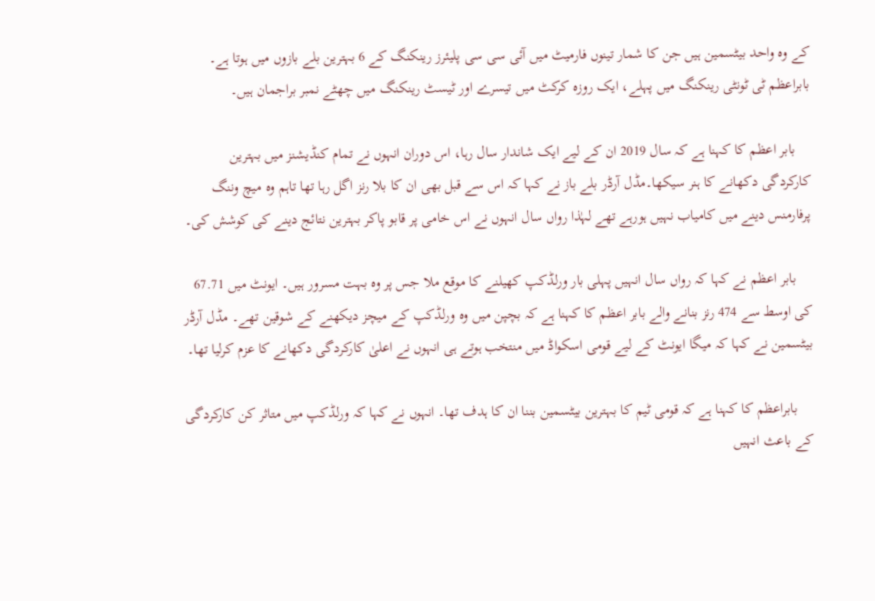کے وہ واحد بیٹسمین ہیں جن کا شمار تینوں فارمیٹ میں آئی سی سی پلیئرز رینکنگ کے 6 بہترین بلے بازوں میں ہوتا ہے۔ بابراعظم ٹی ٹونٹی رینکنگ میں پہلے، ایک روزہ کرکٹ میں تیسرے اور ٹیسٹ رینکنگ میں چھٹے نمبر براجمان ہیں۔

    بابر اعظم کا کہنا ہے کہ سال 2019 ان کے لیے ایک شاندار سال رہا، اس دوران انہوں نے تمام کنڈیشنز میں بہترین کارکردگی دکھانے کا ہنر سیکھا۔مڈل آرڈر بلے باز نے کہا کہ اس سے قبل بھی ان کا بلا رنز اگل رہا تھا تاہم وہ میچ وننگ پرفارمنس دینے میں کامیاب نہیں ہورہے تھے لہٰذا رواں سال انہوں نے اس خامی پر قابو پاکر بہترین نتائج دینے کی کوشش کی۔

    بابر اعظم نے کہا کہ رواں سال انہیں پہلی بار ورلڈکپ کھیلنے کا موقع ملا جس پر وہ بہت مسرور ہیں۔ ایونٹ میں 67.71 کی اوسط سے 474 رنز بنانے والے بابر اعظم کا کہنا ہے کہ بچپن میں وہ ورلڈکپ کے میچز دیکھنے کے شوقین تھے۔ مڈل آرڈر بیٹسمین نے کہا کہ میگا ایونٹ کے لیے قومی اسکواڈ میں منتخب ہوتے ہی انہوں نے اعلیٰ کارکردگی دکھانے کا عزم کرلیا تھا۔

    بابراعظم کا کہنا ہے کہ قومی ٹیم کا بہترین بیٹسمین بننا ان کا ہدف تھا۔ انہوں نے کہا کہ ورلڈکپ میں متاثر کن کارکردگی کے باعث انہیں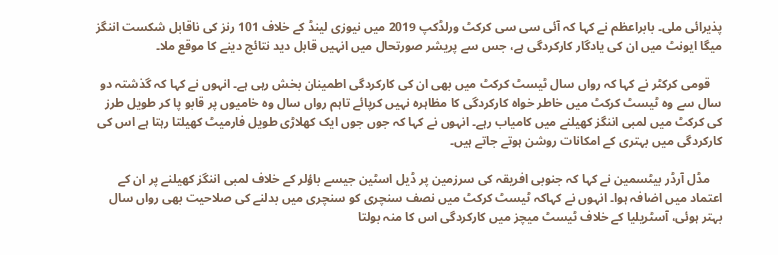پذیرائی ملی۔ بابراعظم نے کہا کہ آئی سی سی کرکٹ ورلڈکپ 2019 میں نیوزی لینڈ کے خلاف 101 رنز کی ناقابل شکست اننگز میگا ایونٹ میں ان کی یادگار کارکردگی ہے، جس سے پریشر صورتحال میں انہیں قابل دید نتائج دینے کا موقع ملا۔

    قومی کرکٹر نے کہا کہ رواں سال ٹیسٹ کرکٹ میں بھی ان کی کارکردگی اطمینان بخش رہی ہے۔ انہوں نے کہا کہ گذشتہ دو سال سے وہ ٹیسٹ کرکٹ میں خاطر خواہ کارکردگی کا مظاہرہ نہیں کرپائے تاہم رواں سال وہ خامیوں پر قابو پا کر طویل طرز کی کرکٹ میں لمبی اننگز کھیلنے میں کامیاب رہے۔ انہوں نے کہا کہ جوں جوں ایک کھلاڑی طویل فارمیٹ کھیلتا رہتا ہے اس کی کارکردگی میں بہتری کے امکانات روشن ہوتے جاتے ہیں۔

    مڈل آرڈر بیٹسمین نے کہا کہ جنوبی افریقہ کی سرزمین پر ڈیل اسٹین جیسے باؤلر کے خلاف لمبی اننگز کھیلنے پر ان کے اعتماد میں اضافہ ہوا۔ انہوں نے کہاکہ ٹیسٹ کرکٹ میں نصف سنچری کو سنچری میں بدلنے کی صلاحیت بھی رواں سال بہتر ہوئی، آسٹریلیا کے خلاف ٹیسٹ میچز میں کارکردگی اس کا منہ بولتا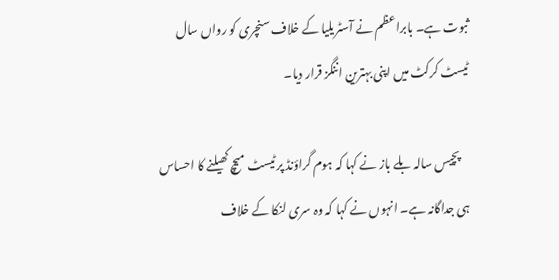ثبوت ہے۔ بابراعظم نے آسٹریلیا کے خلاف سنچری کو رواں سال ٹیسٹ کرکٹ میں اپنی بہترین اننگز قرار دیا۔

    پچیس سالہ بلے باز نے کہا کہ ہوم گراؤنڈ پر ٹیسٹ میچ کھیلنے کا احساس ہی جداگانہ ہے۔ انہوں نے کہا کہ وہ سری لنکا کے خلاف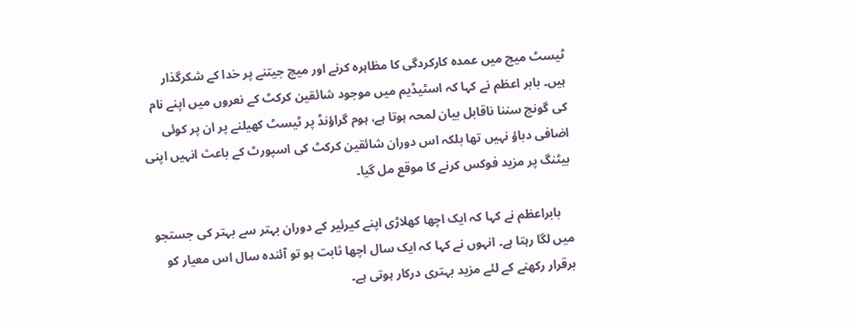ٹیسٹ میچ میں عمدہ کارکردگی کا مظاہرہ کرنے اور میچ جیتنے پر خدا کے شکرگذار ہیں۔ بابر اعظم نے کہا کہ اسٹیڈیم میں موجود شائقین کرکٹ کے نعروں میں اپنے نام کی گونج سننا ناقابل بیان لمحہ ہوتا ہے، ہوم گراؤنڈ پر ٹیسٹ کھیلنے پر ان پر کوئی اضافی دباؤ نہیں تھا بلکہ اس دوران شائقین کرکٹ کی اسپورٹ کے باعث انہیں اپنی بیٹنگ پر مزید فوکس کرنے کا موقع مل گیا۔

    بابراعظم نے کہا کہ ایک اچھا کھلاڑی اپنے کیرئیر کے دوران بہتر سے بہتر کی جستجو میں لگا رہتا ہے۔ انہوں نے کہا کہ ایک سال اچھا ثابت ہو تو آئندہ سال اس معیار کو برقرار رکھنے کے لئے مزید بہتری درکار ہوتی ہے۔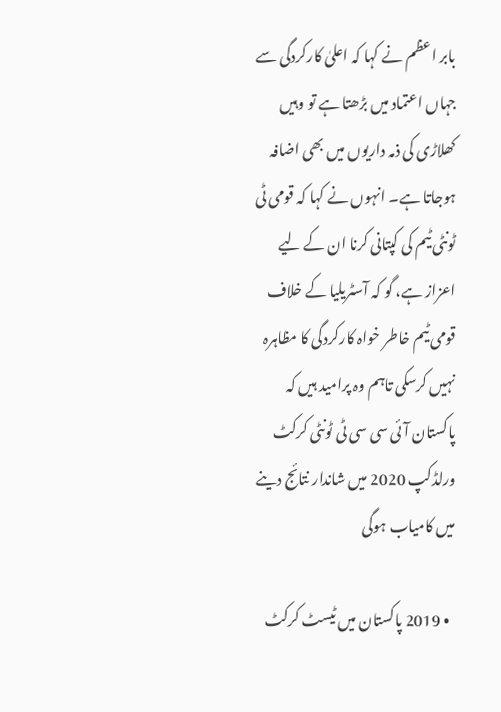بابر اعظم نے کہا کہ اعلیٰ کارکردگی سے جہاں اعتماد میں بڑھتا ہے تو وہیں کھلاڑی کی ذمہ داریوں میں بھی اضافہ ہوجاتا ہے۔ انہوں نے کہا کہ قومی ٹی ٹونٹی ٹیم کی کپتانی کرنا ان کے لیے اعزاز ہے، گو کہ آسٹریلیا کے خلاف قومی ٹیم خاطر خواہ کارکردگی کا مظاہرہ نہیں کرسکی تاہم وہ پرامید ہیں کہ پاکستان آئی سی سی ٹی ٹونٹی کرکٹ ورلڈکپ 2020 میں شاندار نتائج دینے میں کامیاب ہوگی

  • 2019 پاکستان میں ٹیسٹ کرکٹ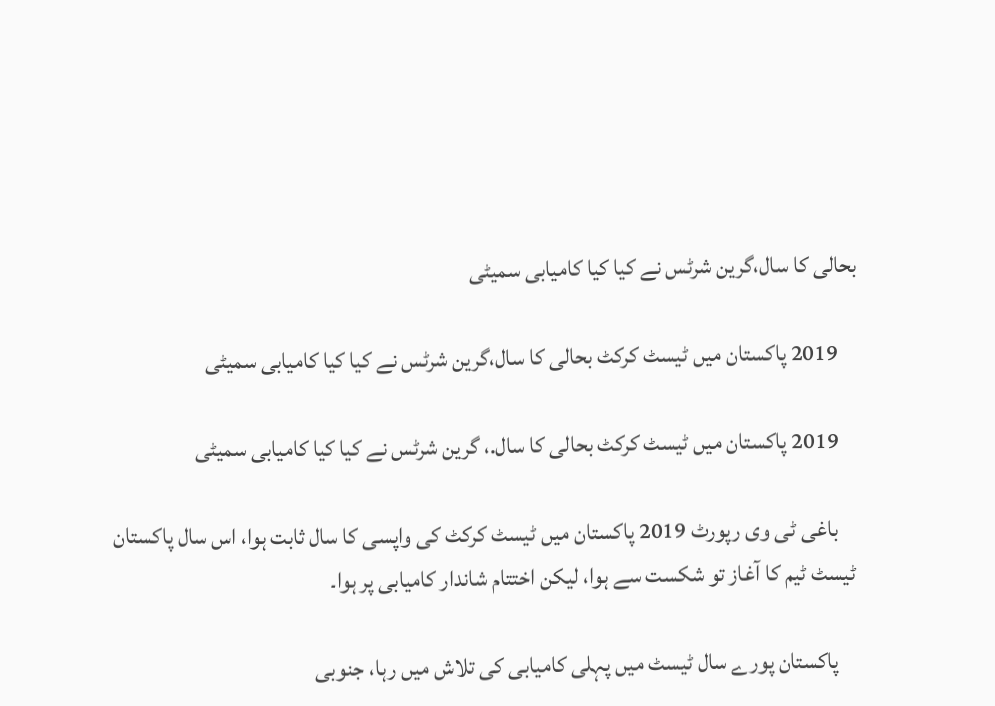بحالی کا سال،گرین شرٹس نے کیا کیا کامیابی سمیٹی

    2019 پاکستان میں ٹیسٹ کرکٹ بحالی کا سال،گرین شرٹس نے کیا کیا کامیابی سمیٹی

    2019 پاکستان میں ٹیسٹ کرکٹ بحالی کا سال.، گرین شرٹس نے کیا کیا کامیابی سمیٹی

    باغی ٹی وی رپورٹ 2019 پاکستان میں ٹیسٹ کرکٹ کی واپسی کا سال ثابت ہوا، اس سال پاکستان ٹیسٹ ٹیم کا آغاز تو شکست سے ہوا، لیکن اختتام شاندار کامیابی پر ہوا۔

    پاکستان پورے سال ٹیسٹ میں پہلی کامیابی کی تلاش میں رہا، جنوبی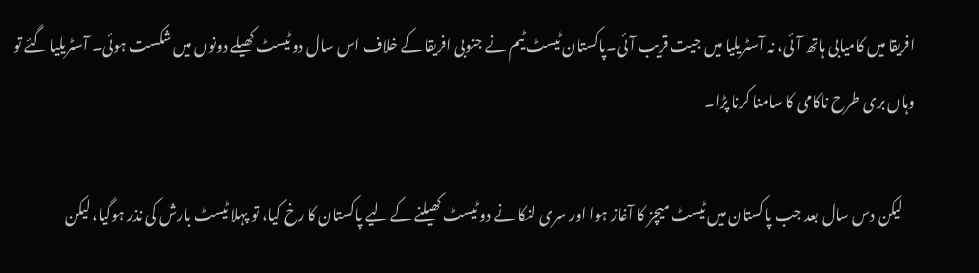افریقا میں کامیابی ہاتھ آئی، نہ آسٹریلیا میں جیت قریب آئی۔پاکستان ٹیسٹ ٹیم نے جنوبی افریقا کے خلاف اس سال دو ٹیسٹ کھیلے دونوں میں شکست ہوئی۔ آسٹریلیا گئے تو وہاں بری طرح ناکامی کا سامنا کرنا پڑا۔

    لیکن دس سال بعد جب پاکستان میں ٹیسٹ میچز کا آغاز ہوا اور سری لنکا نے دو ٹیسٹ کھیلنے کے لیے پاکستان کا رخ کیا، تو پہلا ٹیسٹ بارش کی نذر ہوگیا، لیکن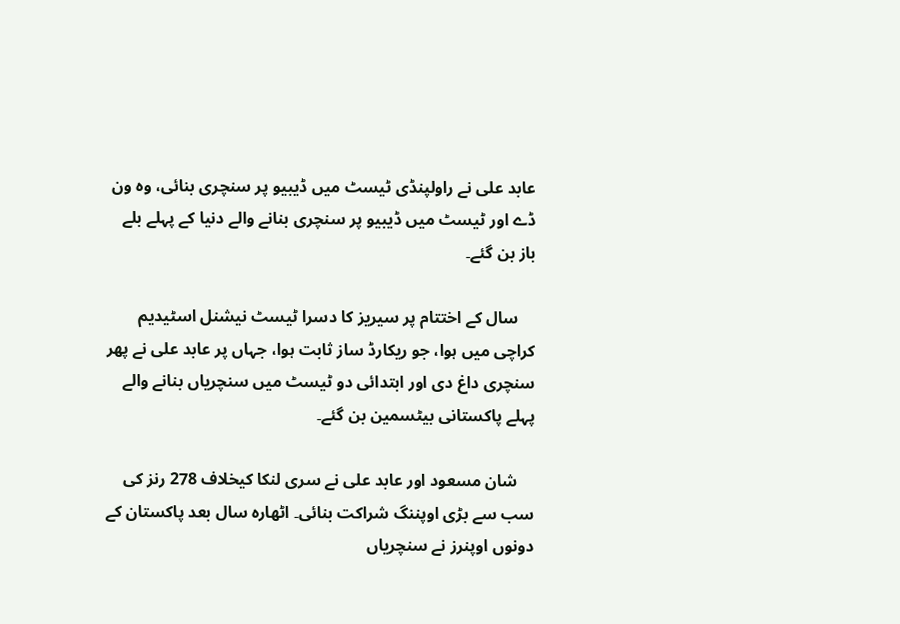عابد علی نے راولپنڈی ٹیسٹ میں ڈیبیو پر سنچری بنائی، وہ ون ڈے اور ٹیسٹ میں ڈیبیو پر سنچری بنانے والے دنیا کے پہلے بلے باز بن گئے۔

    سال کے اختتام پر سیریز کا دسرا ٹیسٹ نیشنل اسٹیدیم کراچی میں ہوا، جو ریکارڈ ساز ثابت ہوا، جہاں پر عابد علی نے پھر سنچری داغ دی اور ابتدائی دو ٹیسٹ میں سنچریاں بنانے والے پہلے پاکستانی بیٹسمین بن گئے۔

    شان مسعود اور عابد علی نے سری لنکا کیخلاف 278 رنز کی سب سے بڑی اوپننگ شراکت بنائی۔ اٹھارہ سال بعد پاکستان کے دونوں اوپنرز نے سنچریاں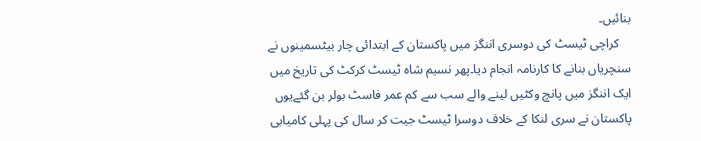بنائیں۔
    کراچی ٹیسٹ کی دوسری اننگز میں پاکستان کے ابتدائی چار بیٹسمینوں نے سنچریاں بنانے کا کارنامہ انجام دیا۔پھر نسیم شاہ ٹیسٹ کرکٹ کی تاریخ میں ایک اننگز میں پانچ وکٹیں لینے والے سب سے کم عمر فاسٹ بولر بن گئےیوں پاکستان نے سری لنکا کے خلاف دوسرا ٹیسٹ جیت کر سال کی پہلی کامیابی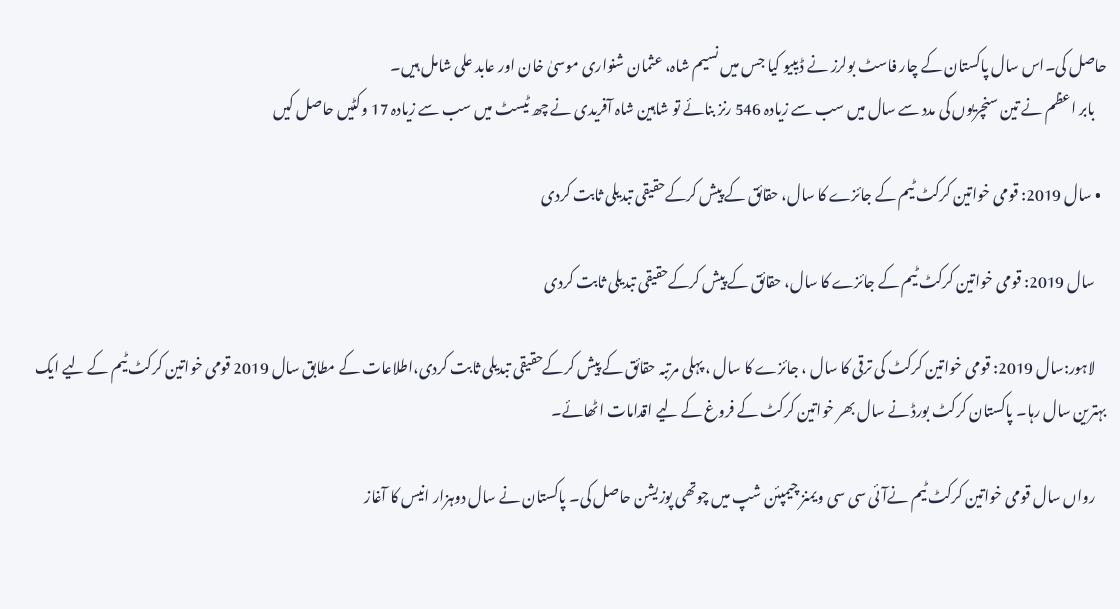حاصل کی۔اس سال پاکستان کے چار فاسٹ بولرز نے ڈیبیو کیا جس میں نسیم شاہ، عثمان شنواری موسیٰ خان اور عابد علی شامل ہیں۔
    بابر اعظم نے تین سنچریوں کی مدد سے سال میں سب سے زیادہ 546 رنز بنائے تو شاہین شاہ آفریدی نے چھ ٹیسٹ میں سب سے زیادہ 17 وکٹیں حاصل کیں

  • سال 2019: قومی خواتین کرکٹ ٹیم کے جائزے کا سال، حقائق کے پیش کرکےحقیقی تبدیلی ثابت کردی

    سال 2019: قومی خواتین کرکٹ ٹیم کے جائزے کا سال، حقائق کے پیش کرکےحقیقی تبدیلی ثابت کردی

    لاہور:سال 2019: قومی خواتین کرکٹ کی ترقی کا سال ، جائزے کا سال ، پہلی مرتبہ حقائق کے پیش کرکےحقیقی تبدیلی ثابت کردی،اطلاعات کے مطابق سال 2019 قومی خواتین کرکٹ ٹیم کے لیے ایک بہترین سال رہا۔ پاکستان کرکٹ بورڈ نے سال بھر خواتین کرکٹ کے فروغ کے لیے اقدامات اٹھائے۔

    رواں سال قومی خواتین کرکٹ ٹیم نےآئی سی سی ویمنز چیمپئن شپ میں چوتھی پوزیشن حاصل کی۔ پاکستان نے سال دوہزار انیس کا آغاز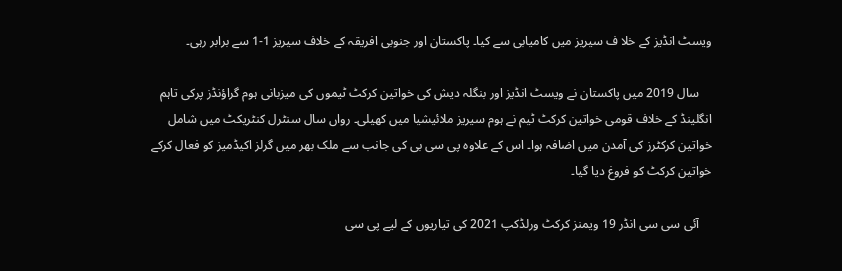ویسٹ انڈیز کے خلا ف سیریز میں کامیابی سے کیا۔ پاکستان اور جنوبی افریقہ کے خلاف سیریز 1-1 سے برابر رہی۔

    سال 2019 میں پاکستان نے ویسٹ انڈیز اور بنگلہ دیش کی خواتین کرکٹ ٹیموں کی میزبانی ہوم گراؤنڈز پرکی تاہم انگلینڈ کے خلاف قومی خواتین کرکٹ ٹیم نے ہوم سیریز ملائیشیا میں کھیلی۔ رواں سال سنٹرل کنٹریکٹ میں شامل خواتین کرکٹرز کی آمدن میں اضافہ ہوا۔ اس کے علاوہ پی سی بی کی جانب سے ملک بھر میں گرلز اکیڈمیز کو فعال کرکے خواتین کرکٹ کو فروغ دیا گیا۔

    آئی سی سی انڈر 19 ویمنز کرکٹ ورلڈکپ 2021 کی تیاریوں کے لیے پی سی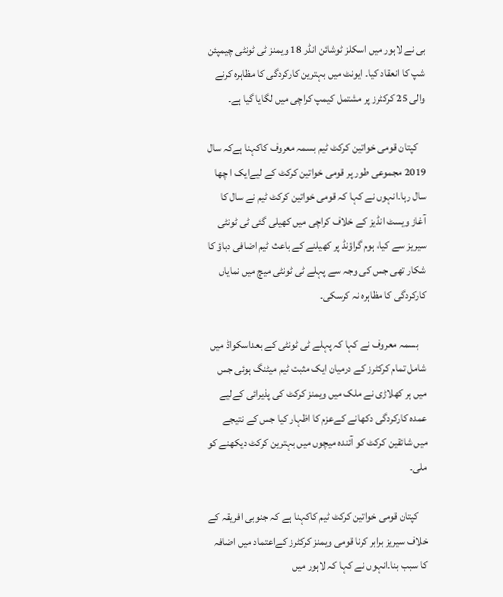بی نے لاہور میں اسکلز ٹوشائن انڈر 18 ویمنز ٹی ٹونٹی چیمپئن شپ کا انعقاد کیا۔ ایونٹ میں بہترین کارکردگی کا مظاہرہ کرنے والی 25 کرکٹرز پر مشتمل کیمپ کراچی میں لگایا گیا ہے۔

    کپتان قومی خواتین کرکٹ ٹیم بسمہ معروف کاکہنا ہےکہ سال 2019 مجموعی طور پر قومی خواتین کرکٹ کے لیےایک ا چھا سال رہا۔انہوں نے کہا کہ قومی خواتین کرکٹ ٹیم نے سال کا آغاز ویسٹ انڈیز کے خلاف کراچی میں کھیلی گئی ٹی ٹونٹی سیریز سے کیا، ہوم گراؤنڈ پر کھیلنے کے باعث ٹیم اضافی دباؤ کا شکار تھی جس کی وجہ سے پہلے ٹی ٹونٹی میچ میں نمایاں کارکردگی کا مظاہرہ نہ کرسکی۔

    بسمہ معروف نے کہا کہ پہلے ٹی ٹونٹی کے بعداسکواڈ میں شامل تمام کرکٹرز کے درمیان ایک مثبت ٹیم میٹنگ ہوئی جس میں ہر کھلاڑی نے ملک میں ویمنز کرکٹ کی پذیرائی کےلیے عمدہ کارکردگی دکھانے کےعزم کا اظہار کیا جس کے نتیجے میں شائقین کرکٹ کو آئندہ میچوں میں بہترین کرکٹ دیکھنے کو ملی۔

    کپتان قومی خواتین کرکٹ ٹیم کاکہنا ہے کہ جنوبی افریقہ کے خلاف سیریز برابر کرنا قومی ویمنز کرکٹرز کےاعتماد میں اضافہ کا سبب بنا۔انہوں نے کہا کہ لاہور میں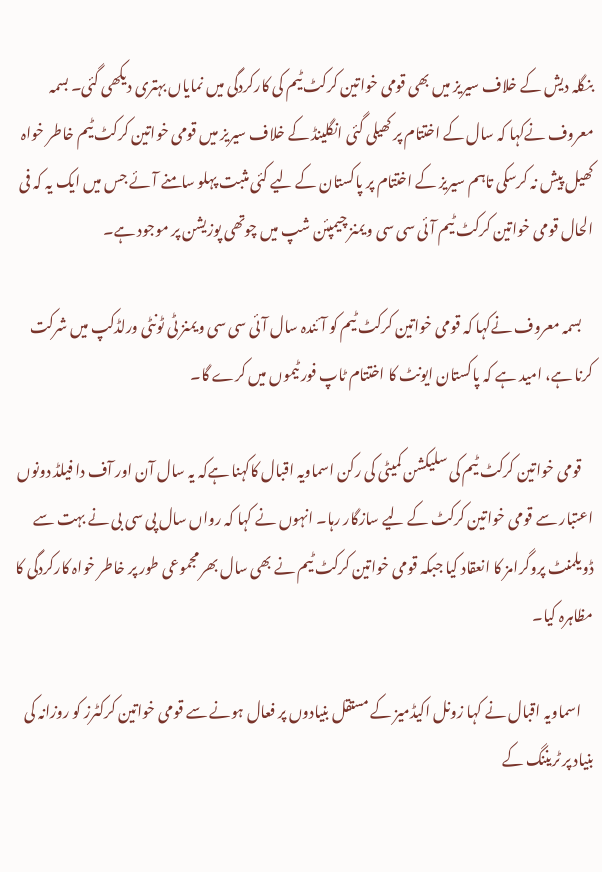بنگلہ دیش کے خلاف سیریز میں بھی قومی خواتین کرکٹ ٹیم کی کارکردگی میں نمایاں بہتری دیکھی گئی۔ بسمہ معروف نےکہا کہ سال کے اختتام پر کھیلی گئی انگلینڈ کے خلاف سیریز میں قومی خواتین کرکٹ ٹیم خاطر خواہ کھیل پیش نہ کرسکی تاہم سیریز کے اختتام پر پاکستان کے لیے کئی مثبت پہلو سامنے آئے جس میں ایک یہ کہ فی الحال قومی خواتین کرکٹ ٹیم آئی سی سی ویمنز چیمپئن شپ میں چوتھی پوزیشن پر موجود ہے۔

    بسمہ معروف نےکہا کہ قومی خواتین کرکٹ ٹیم کو آئندہ سال آئی سی سی ویمنز ٹی ٹونٹی ورلڈکپ میں شرکت کرنا ہے، امید ہے کہ پاکستان ایونٹ کا اختتام ٹاپ فور ٹیموں میں کرے گا۔

    قومی خواتین کرکٹ ٹیم کی سلیکشن کمیٹی کی رکن اسماویہ اقبال کاکہنا ہےکہ یہ سال آن اور آف دا فیلڈ دونوں اعتبار سے قومی خواتین کرکٹ کے لیے سازگار رہا۔ انہوں نے کہا کہ رواں سال پی سی بی نے بہت سے ڈویلمنٹ پروگرامز کا انعقاد کیا جبکہ قومی خواتین کرکٹ ٹیم نے بھی سال بھر مجموعی طور پر خاطر خواہ کارکردگی کا مظاہرہ کیا۔

    اسماویہ اقبال نے کہا زونل اکیڈمیز کے مستقل بنیادوں پر فعال ہونے سے قومی خواتین کرکٹرز کو روزانہ کی بنیاد پر ٹریننگ کے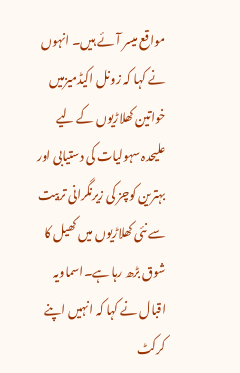مواقع میسر آئے ہیں۔ انہوں نے کہا کہ زونل اکیڈمیزمیں خواتین کھلاڑیوں کے لیے علیحدہ سہولیات کی دستیابی اور بہترین کوچز کی زیرنگرانی تربیت سے نئی کھلاڑیوں میں کھیل کا شوق بڑھ رہا ہے۔اسماویہ اقبال نے کہا کہ انہیں اپنے کرکٹ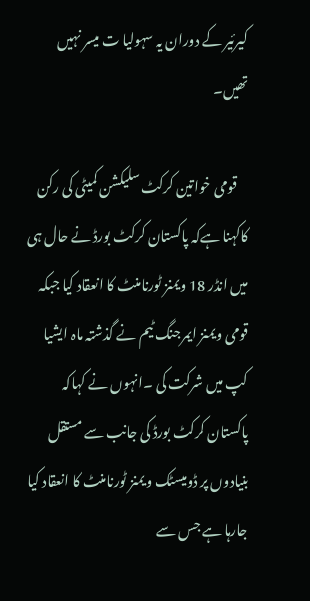کیرئیر کے دوران یہ سہولیا ت میسر نہیں تھیں۔

    قومی خواتین کرکٹ سلیکشن کمیٹی کی رکن کاکہنا ہےکہ پاکستان کرکٹ بورڈ نے حال ہی میں انڈر 18 ویمنز ٹورنامنٹ کا انعقاد کیا جبکہ قومی ویمنز ایمرجنگ ٹیم نے گذشتہ ماہ ایشیا کپ میں شرکت کی ۔انہوں نے کہاکہ پاکستان کرکٹ بورڈ کی جانب سے مستقل بنیادوں پر ڈومیسٹک ویمنز ٹورنامنٹ کا انعقاد کیا جارہا ہے جس سے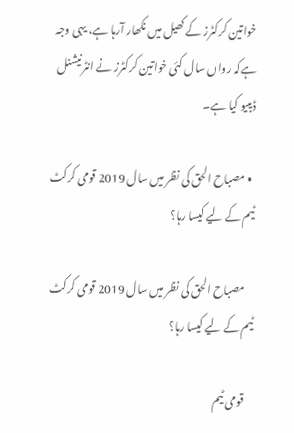خواتین کرکٹرز کے کھیل میں نکھار آرہا ہے، یہی وجہ ہےکہ رواں سال کئی خواتین کرکٹرز نے انٹرنیشنل ڈیبیو کیا ہے۔

  • مصباح الحق کی نظر میں سال 2019 قومی کرکٹ ٹیم کے لیے کیسا رہا؟

    مصباح الحق کی نظر میں سال 2019 قومی کرکٹ ٹیم کے لیے کیسا رہا؟

    قومی ٹیم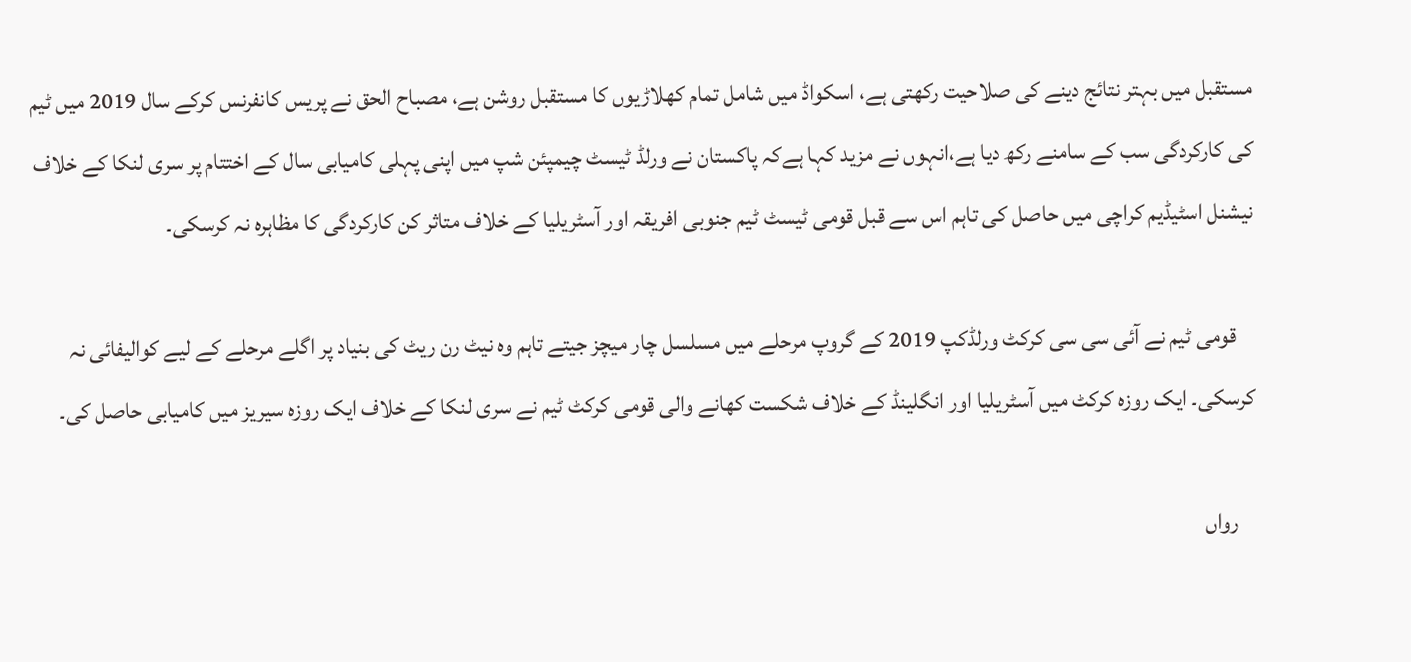مستقبل میں بہتر نتائج دینے کی صلاحیت رکھتی ہے، اسکواڈ میں شامل تمام کھلاڑیوں کا مستقبل روشن ہے، مصباح الحق نے پریس کانفرنس کرکے سال 2019 میں ٹیم کی کارکردگی سب کے سامنے رکھ دیا ہے،انہوں نے مزید کہا ہےکہ پاکستان نے ورلڈ ٹیسٹ چیمپئن شپ میں اپنی پہلی کامیابی سال کے اختتام پر سری لنکا کے خلاف نیشنل اسٹیڈیم کراچی میں حاصل کی تاہم اس سے قبل قومی ٹیسٹ ٹیم جنوبی افریقہ اور آسٹریلیا کے خلاف متاثر کن کارکردگی کا مظاہرہ نہ کرسکی۔

    قومی ٹیم نے آئی سی سی کرکٹ ورلڈکپ 2019 کے گروپ مرحلے میں مسلسل چار میچز جیتے تاہم وہ نیٹ رن ریٹ کی بنیاد پر اگلے مرحلے کے لیے کوالیفائی نہ کرسکی۔ ایک روزہ کرکٹ میں آسٹریلیا اور انگلینڈ کے خلاف شکست کھانے والی قومی کرکٹ ٹیم نے سری لنکا کے خلاف ایک روزہ سیریز میں کامیابی حاصل کی۔

    رواں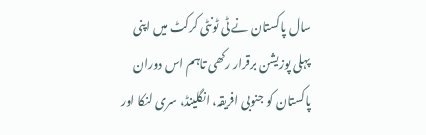سال پاکستان نے ٹی ٹونٹی کرکٹ میں اپنی پہلی پوزیشن برقرار رکھی تاہم اس دوران پاکستان کو جنوبی افریقہ، انگلینڈ، سری لنکا اور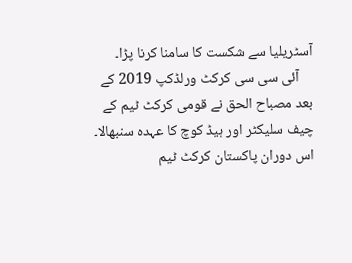آسٹریلیا سے شکست کا سامنا کرنا پڑا۔
    آئی سی سی کرکٹ ورلڈکپ 2019 کے بعد مصباح الحق نے قومی کرکٹ ٹیم کے چیف سلیکٹر اور ہیڈ کوچ کا عہدہ سنبھالا۔ اس دوران پاکستان کرکٹ ٹیم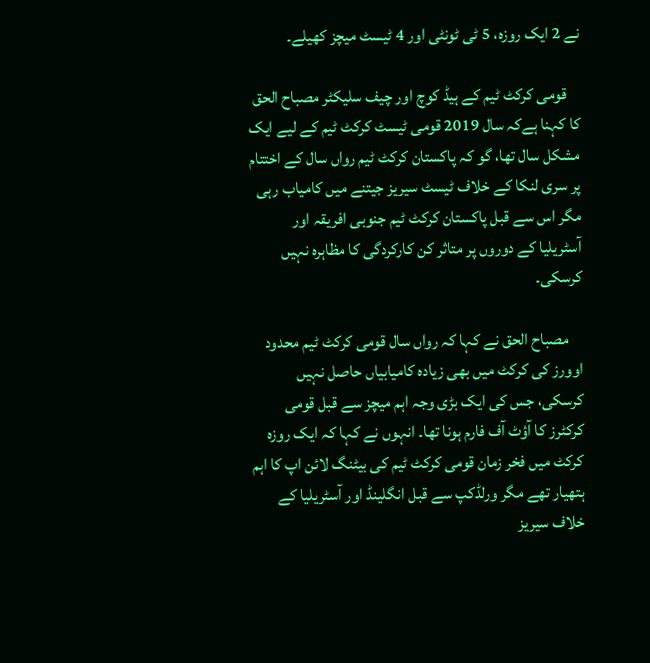نے 2 ایک روزہ، 5 ٹی ٹونٹی اور 4 ٹیسٹ میچز کھیلے۔

    قومی کرکٹ ٹیم کے ہیڈ کوچ اور چیف سلیکٹر مصباح الحق کا کہنا ہےکہ سال 2019 قومی ٹیسٹ کرکٹ ٹیم کے لیے ایک مشکل سال تھا، گو کہ پاکستان کرکٹ ٹیم رواں سال کے اختتام پر سری لنکا کے خلاف ٹیسٹ سیریز جیتنے میں کامیاب رہی مگر اس سے قبل پاکستان کرکٹ ٹیم جنوبی افریقہ اور آسٹریلیا کے دوروں پر متاثر کن کارکردگی کا مظاہرہ نہیں کرسکی۔

    مصباح الحق نے کہا کہ رواں سال قومی کرکٹ ٹیم محدود اوورز کی کرکٹ میں بھی زیادہ کامیابیاں حاصل نہیں کرسکی، جس کی ایک بڑی وجہ اہم میچز سے قبل قومی کرکٹرز کا آؤٹ آف فارم ہونا تھا۔ انہوں نے کہا کہ ایک روزہ کرکٹ میں فخر زمان قومی کرکٹ ٹیم کی بیٹنگ لائن اپ کا اہم ہتھیار تھے مگر ورلڈکپ سے قبل انگلینڈ اور آسٹریلیا کے خلاف سیریز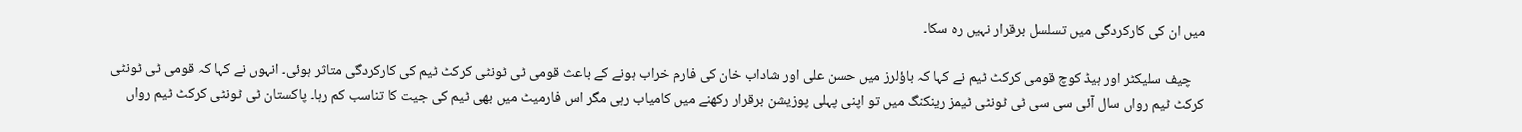میں ان کی کارکردگی میں تسلسل برقرار نہیں رہ سکا۔

    چیف سلیکٹر اور ہیڈ کوچ قومی کرکٹ ٹیم نے کہا کہ باؤلرز میں حسن علی اور شاداب خان کی فارم خراب ہونے کے باعث قومی ٹی ٹونٹی کرکٹ ٹیم کی کارکردگی متاثر ہوئی۔ انہوں نے کہا کہ قومی ٹی ٹونٹی کرکٹ ٹیم رواں سال آئی سی سی ٹی ٹونٹی ٹیمز رینکنگ میں تو اپنی پہلی پوزیشن برقرار رکھنے میں کامیاب رہی مگر اس فارمیٹ میں بھی ٹیم کی جیت کا تناسب کم رہا۔ پاکستان ٹی ٹونٹی کرکٹ ٹیم رواں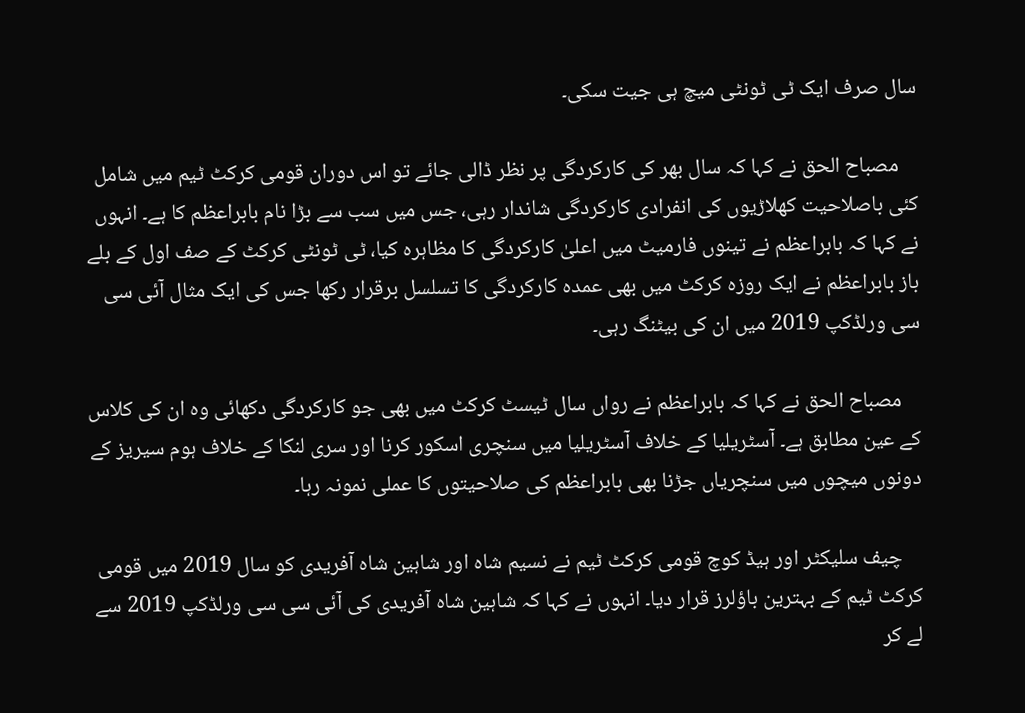سال صرف ایک ٹی ٹونٹی میچ ہی جیت سکی۔

    مصباح الحق نے کہا کہ سال بھر کی کارکردگی پر نظر ڈالی جائے تو اس دوران قومی کرکٹ ٹیم میں شامل کئی باصلاحیت کھلاڑیوں کی انفرادی کارکردگی شاندار رہی، جس میں سب سے بڑا نام بابراعظم کا ہے۔ انہوں نے کہا کہ بابراعظم نے تینوں فارمیٹ میں اعلیٰ کارکردگی کا مظاہرہ کیا، ٹی ٹونٹی کرکٹ کے صف اول کے بلے باز بابراعظم نے ایک روزہ کرکٹ میں بھی عمدہ کارکردگی کا تسلسل برقرار رکھا جس کی ایک مثال آئی سی سی ورلڈکپ 2019 میں ان کی بیٹنگ رہی۔

    مصباح الحق نے کہا کہ بابراعظم نے رواں سال ٹیسٹ کرکٹ میں بھی جو کارکردگی دکھائی وہ ان کی کلاس کے عین مطابق ہے۔ آسٹریلیا کے خلاف آسٹریلیا میں سنچری اسکور کرنا اور سری لنکا کے خلاف ہوم سیریز کے دونوں میچوں میں سنچریاں جڑنا بھی بابراعظم کی صلاحیتوں کا عملی نمونہ رہا۔

    چیف سلیکٹر اور ہیڈ کوچ قومی کرکٹ ٹیم نے نسیم شاہ اور شاہین شاہ آفریدی کو سال 2019 میں قومی کرکٹ ٹیم کے بہترین باؤلرز قرار دیا۔ انہوں نے کہا کہ شاہین شاہ آفریدی کی آئی سی سی ورلڈکپ 2019 سے لے کر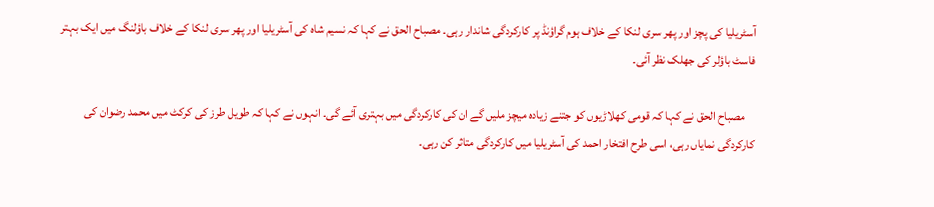آسٹریلیا کی پچز اور پھر سری لنکا کے خلاف ہوم گراؤنڈ پر کارکردگی شاندار رہی۔ مصباح الحق نے کہا کہ نسیم شاہ کی آسٹریلیا اور پھر سری لنکا کے خلاف باؤلنگ میں ایک بہتر فاسٹ باؤلر کی جھلک نظر آئی۔

    مصباح الحق نے کہا کہ قومی کھلاڑیوں کو جتنے زیادہ میچز ملیں گے ان کی کارکردگی میں بہتری آئے گی۔ انہوں نے کہا کہ طویل طرز کی کرکٹ میں محمد رضوان کی کارکردگی نمایاں رہی، اسی طرح افتخار احمد کی آسٹریلیا میں کارکردگی متاثر کن رہی۔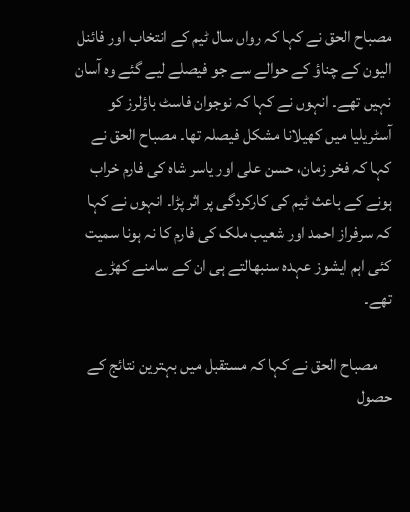مصباح الحق نے کہا کہ رواں سال ٹیم کے انتخاب اور فائنل الیون کے چناؤ کے حوالے سے جو فیصلے لیے گئے وہ آسان نہیں تھے۔ انہوں نے کہا کہ نوجوان فاسٹ باؤلرز کو آسٹریلیا میں کھیلانا مشکل فیصلہ تھا۔ مصباح الحق نے کہا کہ فخر زمان، حسن علی اور یاسر شاہ کی فارم خراب ہونے کے باعث ٹیم کی کارکردگی پر اثر پڑا۔ انہوں نے کہا کہ سرفراز احمد اور شعیب ملک کی فارم کا نہ ہونا سمیت کئی اہم ایشوز عہدہ سنبھالتے ہی ان کے سامنے کھڑے تھے۔

    مصباح الحق نے کہا کہ مستقبل میں بہترین نتائج کے حصول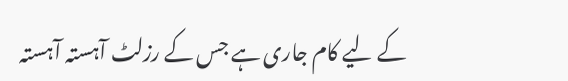کے لیے کام جاری ہے جس کے رزلٹ آہستہ آہستہ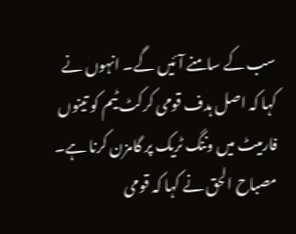سب کے سامنے آئیں گے۔ انہوں نے کہا کہ اصل ہدف قومی کرکٹ ٹیم کو تینوں فارمیٹ میں وننگ ٹریک پر گامزن کرنا ہے۔ مصباح الحق نے کہا کہ قومی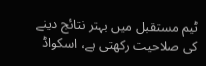ٹیم مستقبل میں بہتر نتائج دینے کی صلاحیت رکھتی ہے، اسکواڈ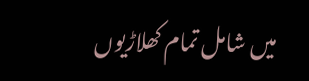میں شامل تمام کھلاڑیوں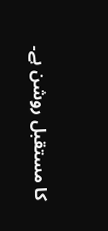کا مستقبل روشن ہے۔